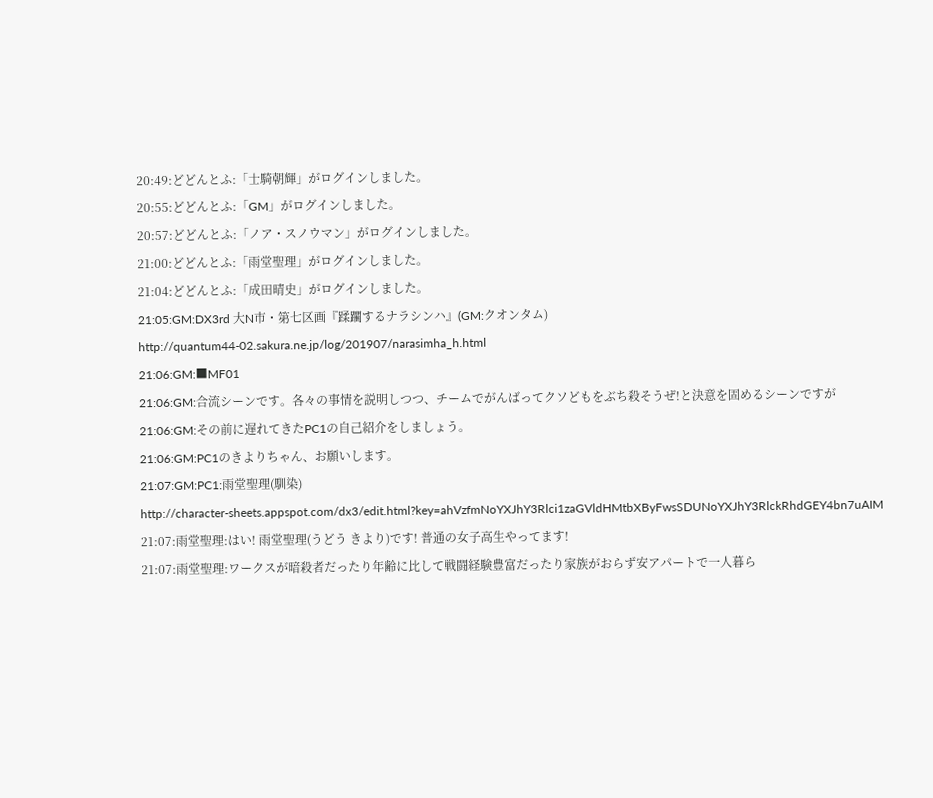20:49:どどんとふ:「士騎朝輝」がログインしました。
20:55:どどんとふ:「GM」がログインしました。
20:57:どどんとふ:「ノア・スノウマン」がログインしました。
21:00:どどんとふ:「雨堂聖理」がログインしました。
21:04:どどんとふ:「成田晴史」がログインしました。
21:05:GM:DX3rd 大N市・第七区画『蹂躙するナラシンハ』(GM:クオンタム)
http://quantum44-02.sakura.ne.jp/log/201907/narasimha_h.html
21:06:GM:■MF01
21:06:GM:合流シーンです。各々の事情を説明しつつ、チームでがんばってクソどもをぶち殺そうぜ!と決意を固めるシーンですが
21:06:GM:その前に遅れてきたPC1の自己紹介をしましょう。
21:06:GM:PC1のきよりちゃん、お願いします。
21:07:GM:PC1:雨堂聖理(馴染)
http://character-sheets.appspot.com/dx3/edit.html?key=ahVzfmNoYXJhY3Rlci1zaGVldHMtbXByFwsSDUNoYXJhY3RlckRhdGEY4bn7uAIM
21:07:雨堂聖理:はい! 雨堂聖理(うどう きより)です! 普通の女子高生やってます!
21:07:雨堂聖理:ワークスが暗殺者だったり年齢に比して戦闘経験豊富だったり家族がおらず安アパートで一人暮ら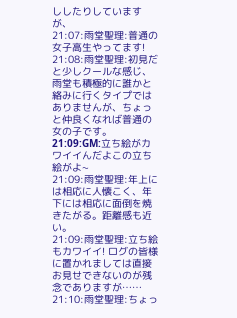ししたりしていますが、
21:07:雨堂聖理:普通の女子高生やってます!
21:08:雨堂聖理:初見だと少しクールな感じ、雨堂も積極的に誰かと絡みに行くタイプではありませんが、ちょっと仲良くなれば普通の女の子です。
21:09:GM:立ち絵がカワイイんだよこの立ち絵がよ~
21:09:雨堂聖理:年上には相応に人懐こく、年下には相応に面倒を焼きたがる。距離感も近い。
21:09:雨堂聖理:立ち絵もカワイイ! ログの皆様に置かれましては直接お見せできないのが残念でありますが……
21:10:雨堂聖理:ちょっ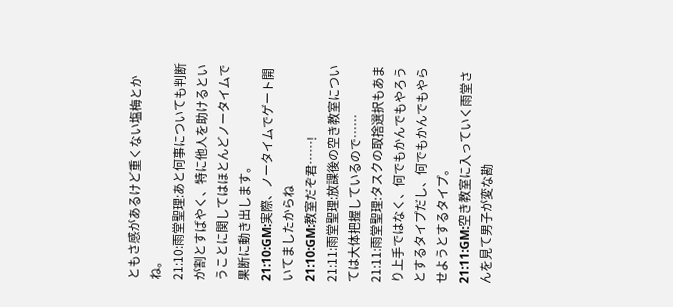ともさ感があるけど重くない塩梅とかね。
21:10:雨堂聖理:あと何事についても判断が割とすばやく、特に他人を助けるということに関してはほとんどノータイムで果断に動き出します。
21:10:GM:実際、ノータイムでゲート開いてましたからね
21:10:GM:教室だぞ君……!
21:11:雨堂聖理:放課後の空き教室については大体把握しているので……
21:11:雨堂聖理:タスクの取捨選択もあまり上手ではなく、何でもかんでもやろうとするタイプだし、何でもかんでもやらせようとするタイプ。
21:11:GM:空き教室に入っていく雨堂さんを見て男子が変な勘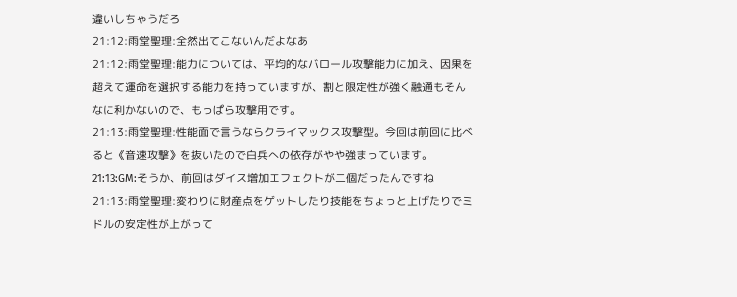違いしちゃうだろ
21:12:雨堂聖理:全然出てこないんだよなあ
21:12:雨堂聖理:能力については、平均的なバロール攻撃能力に加え、因果を超えて運命を選択する能力を持っていますが、割と限定性が強く融通もそんなに利かないので、もっぱら攻撃用です。
21:13:雨堂聖理:性能面で言うならクライマックス攻撃型。今回は前回に比べると《音速攻撃》を抜いたので白兵への依存がやや強まっています。
21:13:GM:そうか、前回はダイス増加エフェクトが二個だったんですね
21:13:雨堂聖理:変わりに財産点をゲットしたり技能をちょっと上げたりでミドルの安定性が上がって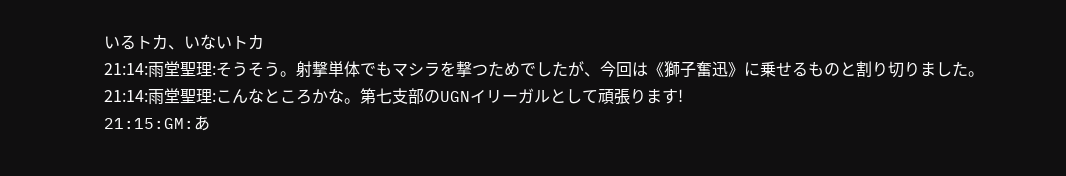いるトカ、いないトカ
21:14:雨堂聖理:そうそう。射撃単体でもマシラを撃つためでしたが、今回は《獅子奮迅》に乗せるものと割り切りました。
21:14:雨堂聖理:こんなところかな。第七支部のUGNイリーガルとして頑張ります!
21:15:GM:あ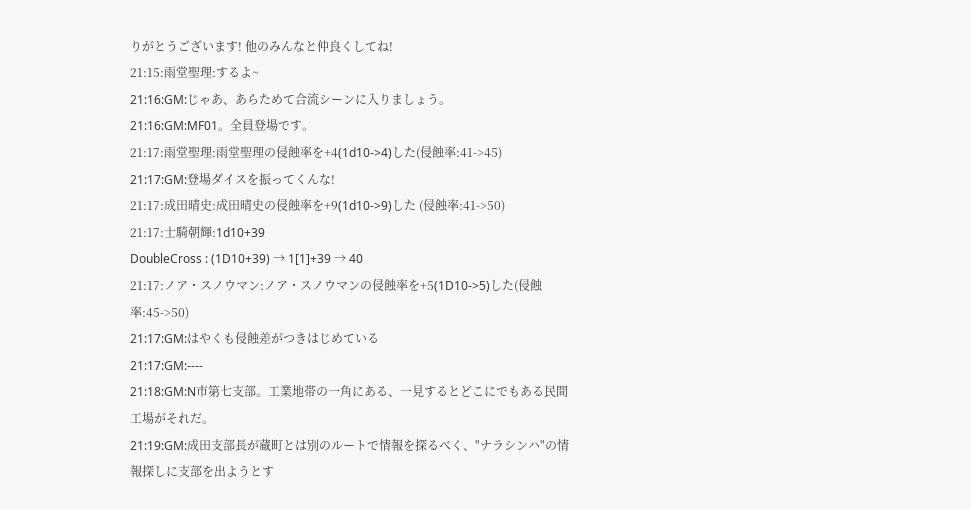りがとうございます! 他のみんなと仲良くしてね!
21:15:雨堂聖理:するよ~
21:16:GM:じゃあ、あらためて合流シーンに入りましょう。
21:16:GM:MF01。全員登場です。
21:17:雨堂聖理:雨堂聖理の侵蝕率を+4(1d10->4)した(侵蝕率:41->45)
21:17:GM:登場ダイスを振ってくんな!
21:17:成田晴史:成田晴史の侵蝕率を+9(1d10->9)した (侵蝕率:41->50)
21:17:士騎朝輝:1d10+39
DoubleCross : (1D10+39) → 1[1]+39 → 40
21:17:ノア・スノウマン:ノア・スノウマンの侵蝕率を+5(1D10->5)した(侵蝕率:45->50)
21:17:GM:はやくも侵蝕差がつきはじめている
21:17:GM:----
21:18:GM:N市第七支部。工業地帯の一角にある、一見するとどこにでもある民間工場がそれだ。
21:19:GM:成田支部長が蔵町とは別のルートで情報を探るべく、"ナラシンハ"の情報探しに支部を出ようとす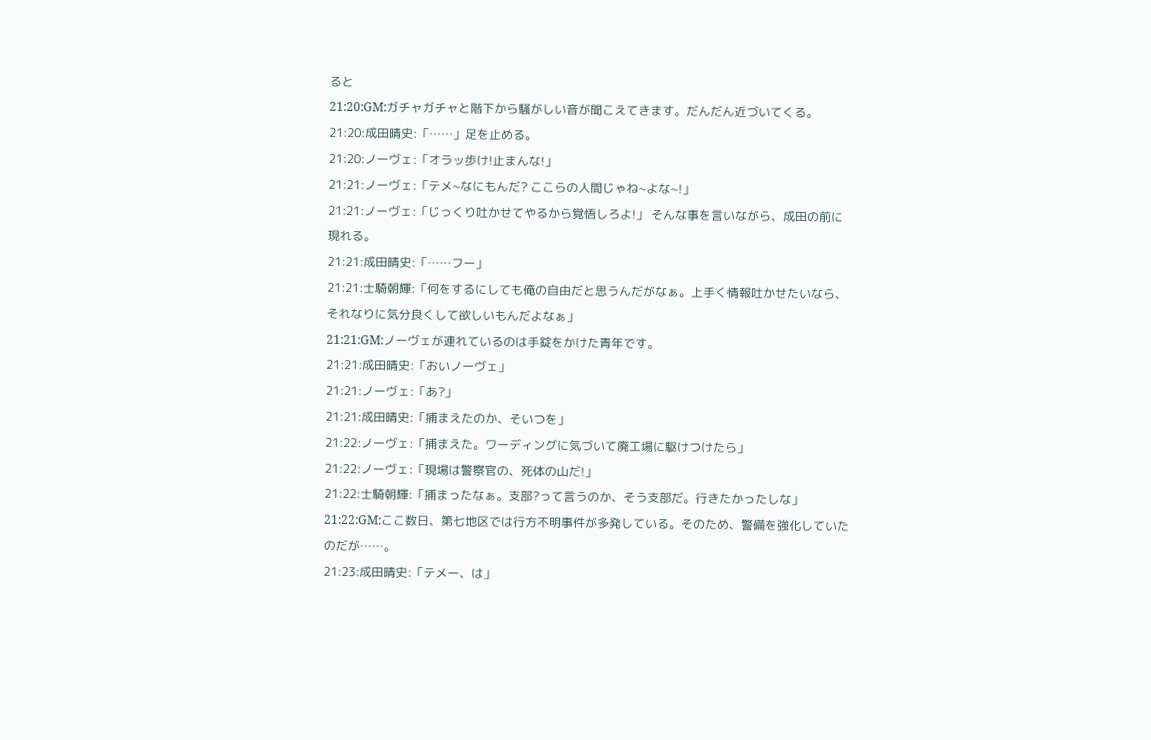ると
21:20:GM:ガチャガチャと階下から騒がしい音が聞こえてきます。だんだん近づいてくる。
21:20:成田晴史:「……」足を止める。
21:20:ノーヴェ:「オラッ歩け!止まんな!」
21:21:ノーヴェ:「テメ~なにもんだ? ここらの人間じゃね~よな~!」
21:21:ノーヴェ:「じっくり吐かせてやるから覚悟しろよ!」 そんな事を言いながら、成田の前に現れる。
21:21:成田晴史:「……フー」
21:21:士騎朝輝:「何をするにしても俺の自由だと思うんだがなぁ。上手く情報吐かせたいなら、それなりに気分良くして欲しいもんだよなぁ」
21:21:GM:ノーヴェが連れているのは手錠をかけた青年です。
21:21:成田晴史:「おいノーヴェ」
21:21:ノーヴェ:「あ?」
21:21:成田晴史:「捕まえたのか、そいつを」
21:22:ノーヴェ:「捕まえた。ワーディングに気づいて廃工場に駆けつけたら」
21:22:ノーヴェ:「現場は警察官の、死体の山だ!」
21:22:士騎朝輝:「捕まったなぁ。支部?って言うのか、そう支部だ。行きたかったしな」
21:22:GM:ここ数日、第七地区では行方不明事件が多発している。そのため、警備を強化していたのだが……。
21:23:成田晴史:「テメー、は」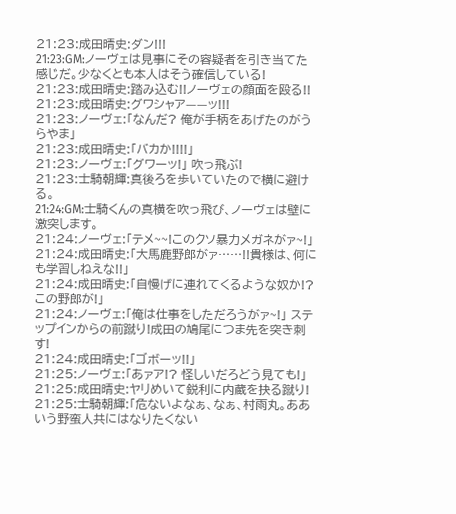21:23:成田晴史:ダン!!!
21:23:GM:ノーヴェは見事にその容疑者を引き当てた感じだ。少なくとも本人はそう確信している!
21:23:成田晴史:踏み込む!!ノーヴェの顔面を殴る!!
21:23:成田晴史:グワシャア——ッ!!!
21:23:ノーヴェ:「なんだ? 俺が手柄をあげたのがうらやま」
21:23:成田晴史:「バカか!!!!」
21:23:ノーヴェ:「グワーッ!」 吹っ飛ぶ!
21:23:士騎朝輝:真後ろを歩いていたので横に避ける。
21:24:GM:士騎くんの真横を吹っ飛び、ノーヴェは壁に激突します。
21:24:ノーヴェ:「テメ~~!このクソ暴力メガネがァ~!」
21:24:成田晴史:「大馬鹿野郎がァ……!!貴様は、何にも学習しねえな!!」
21:24:成田晴史:「自慢げに連れてくるような奴か!?この野郎が!」
21:24:ノーヴェ:「俺は仕事をしただろうがァ~!」 ステップインからの前蹴り!成田の鳩尾につま先を突き刺す!
21:24:成田晴史:「ゴボーッ!!」
21:25:ノーヴェ:「あァア!? 怪しいだろどう見ても!」
21:25:成田晴史:ヤリめいて鋭利に内蔵を抉る蹴り!
21:25:士騎朝輝:「危ないよなぁ、なぁ、村雨丸。ああいう野蛮人共にはなりたくない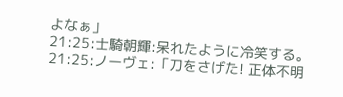よなぁ」
21:25:士騎朝輝:呆れたように冷笑する。
21:25:ノーヴェ:「刀をさげた! 正体不明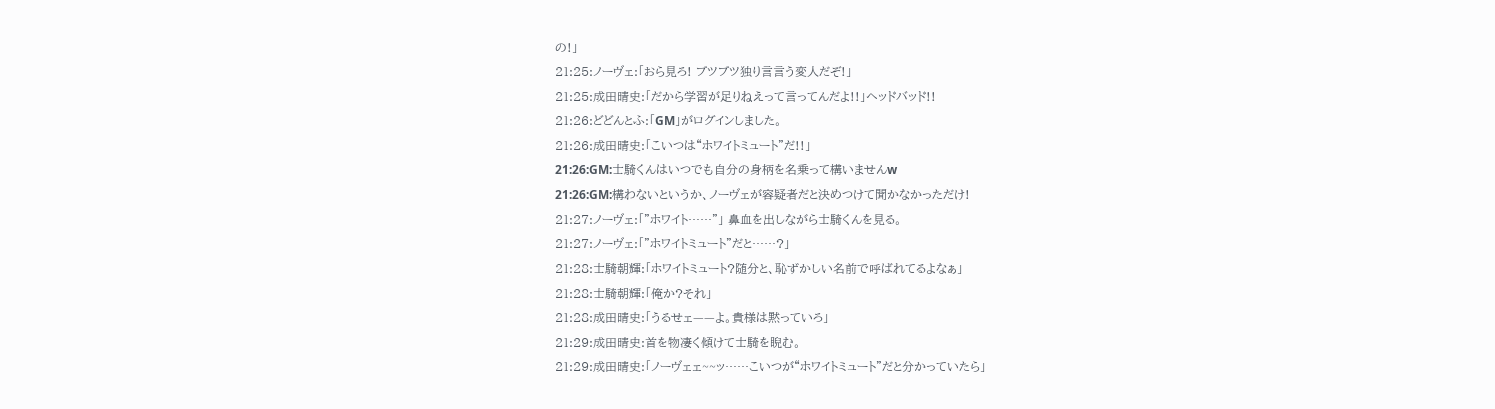の!」
21:25:ノーヴェ:「おら見ろ! ブツブツ独り言言う変人だぞ!」
21:25:成田晴史:「だから学習が足りねえって言ってんだよ!!」ヘッドバッド!!
21:26:どどんとふ:「GM」がログインしました。
21:26:成田晴史:「こいつは“ホワイトミュート”だ!!」
21:26:GM:士騎くんはいつでも自分の身柄を名乗って構いませんw
21:26:GM:構わないというか、ノーヴェが容疑者だと決めつけて聞かなかっただけ!
21:27:ノーヴェ:「"ホワイト……"」 鼻血を出しながら士騎くんを見る。
21:27:ノーヴェ:「"ホワイトミュート"だと……?」
21:28:士騎朝輝:「ホワイトミュート?随分と、恥ずかしい名前で呼ばれてるよなぁ」
21:28:士騎朝輝:「俺か?それ」
21:28:成田晴史:「うるせェ——よ。貴様は黙っていろ」
21:29:成田晴史:首を物凄く傾けて士騎を睨む。
21:29:成田晴史:「ノーヴェェ~~ッ……こいつが“ホワイトミュート”だと分かっていたら」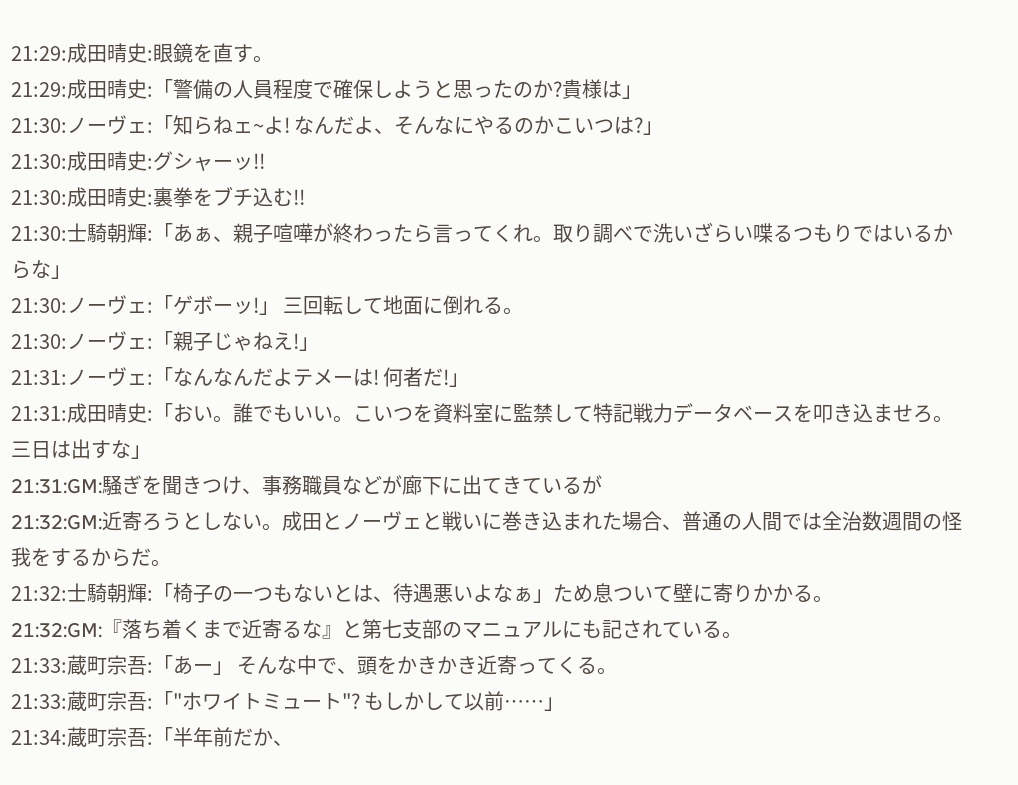21:29:成田晴史:眼鏡を直す。
21:29:成田晴史:「警備の人員程度で確保しようと思ったのか?貴様は」
21:30:ノーヴェ:「知らねェ~よ! なんだよ、そんなにやるのかこいつは?」
21:30:成田晴史:グシャーッ!!
21:30:成田晴史:裏拳をブチ込む!!
21:30:士騎朝輝:「あぁ、親子喧嘩が終わったら言ってくれ。取り調べで洗いざらい喋るつもりではいるからな」
21:30:ノーヴェ:「ゲボーッ!」 三回転して地面に倒れる。
21:30:ノーヴェ:「親子じゃねえ!」
21:31:ノーヴェ:「なんなんだよテメーは! 何者だ!」
21:31:成田晴史:「おい。誰でもいい。こいつを資料室に監禁して特記戦力データベースを叩き込ませろ。三日は出すな」
21:31:GM:騒ぎを聞きつけ、事務職員などが廊下に出てきているが
21:32:GM:近寄ろうとしない。成田とノーヴェと戦いに巻き込まれた場合、普通の人間では全治数週間の怪我をするからだ。
21:32:士騎朝輝:「椅子の一つもないとは、待遇悪いよなぁ」ため息ついて壁に寄りかかる。
21:32:GM:『落ち着くまで近寄るな』と第七支部のマニュアルにも記されている。
21:33:蔵町宗吾:「あー」 そんな中で、頭をかきかき近寄ってくる。
21:33:蔵町宗吾:「"ホワイトミュート"? もしかして以前……」
21:34:蔵町宗吾:「半年前だか、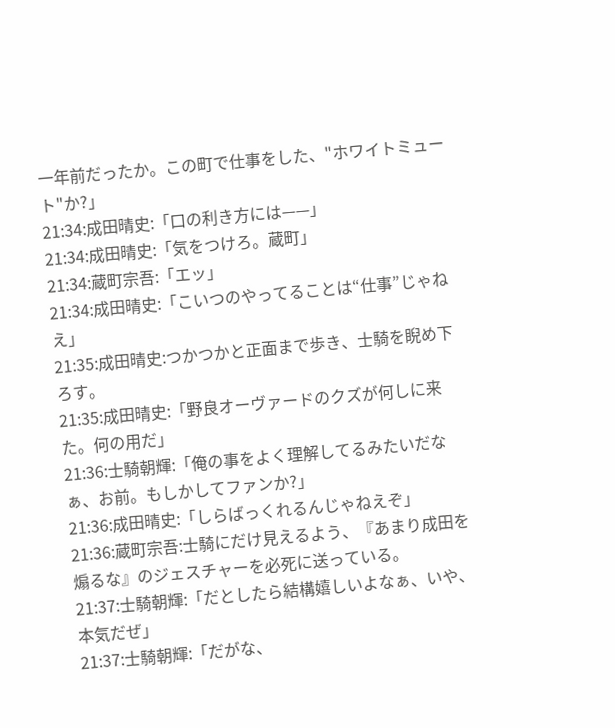一年前だったか。この町で仕事をした、"ホワイトミュート"か?」
21:34:成田晴史:「口の利き方には——」
21:34:成田晴史:「気をつけろ。蔵町」
21:34:蔵町宗吾:「エッ」
21:34:成田晴史:「こいつのやってることは“仕事”じゃねえ」
21:35:成田晴史:つかつかと正面まで歩き、士騎を睨め下ろす。
21:35:成田晴史:「野良オーヴァードのクズが何しに来た。何の用だ」
21:36:士騎朝輝:「俺の事をよく理解してるみたいだなぁ、お前。もしかしてファンか?」
21:36:成田晴史:「しらばっくれるんじゃねえぞ」
21:36:蔵町宗吾:士騎にだけ見えるよう、『あまり成田を煽るな』のジェスチャーを必死に送っている。
21:37:士騎朝輝:「だとしたら結構嬉しいよなぁ、いや、本気だぜ」
21:37:士騎朝輝:「だがな、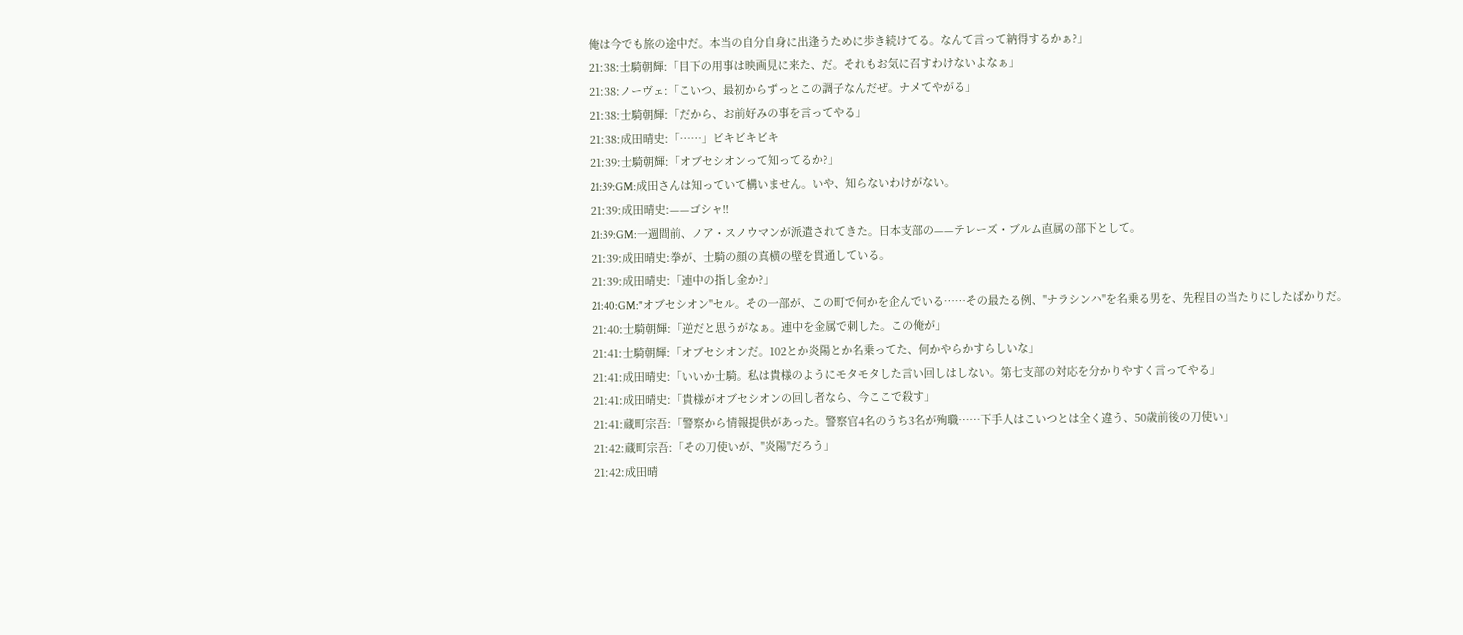俺は今でも旅の途中だ。本当の自分自身に出逢うために歩き続けてる。なんて言って納得するかぁ?」
21:38:士騎朝輝:「目下の用事は映画見に来た、だ。それもお気に召すわけないよなぁ」
21:38:ノーヴェ:「こいつ、最初からずっとこの調子なんだぜ。ナメてやがる」
21:38:士騎朝輝:「だから、お前好みの事を言ってやる」
21:38:成田晴史:「……」ビキビキビキ
21:39:士騎朝輝:「オブセシオンって知ってるか?」
21:39:GM:成田さんは知っていて構いません。いや、知らないわけがない。
21:39:成田晴史:——ゴシャ!!
21:39:GM:一週間前、ノア・スノウマンが派遣されてきた。日本支部の——テレーズ・ブルム直属の部下として。
21:39:成田晴史:拳が、士騎の顔の真横の壁を貫通している。
21:39:成田晴史:「連中の指し金か?」
21:40:GM:"オブセシオン"セル。その一部が、この町で何かを企んでいる……その最たる例、"ナラシンハ"を名乗る男を、先程目の当たりにしたばかりだ。
21:40:士騎朝輝:「逆だと思うがなぁ。連中を金属で刺した。この俺が」
21:41:士騎朝輝:「オブセシオンだ。102とか炎陽とか名乗ってた、何かやらかすらしいな」
21:41:成田晴史:「いいか士騎。私は貴様のようにモタモタした言い回しはしない。第七支部の対応を分かりやすく言ってやる」
21:41:成田晴史:「貴様がオブセシオンの回し者なら、今ここで殺す」
21:41:蔵町宗吾:「警察から情報提供があった。警察官4名のうち3名が殉職……下手人はこいつとは全く違う、50歳前後の刀使い」
21:42:蔵町宗吾:「その刀使いが、"炎陽"だろう」
21:42:成田晴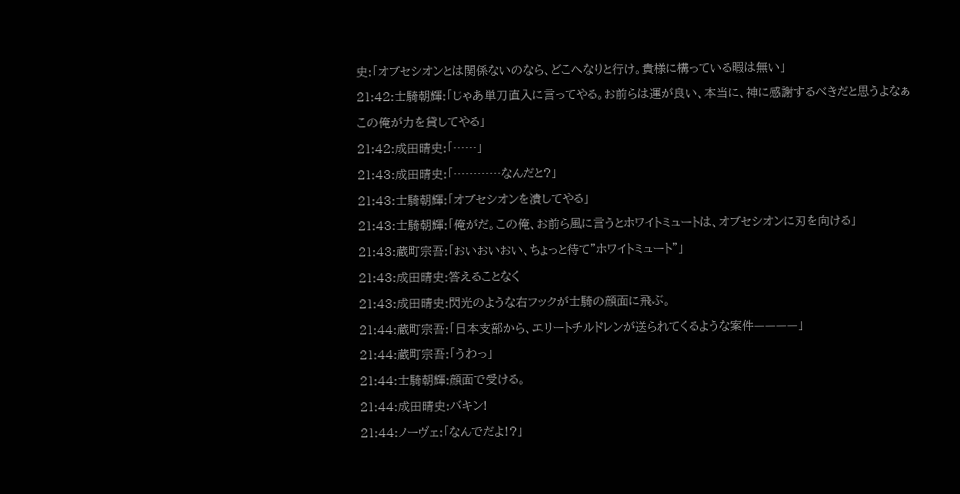史:「オブセシオンとは関係ないのなら、どこへなりと行け。貴様に構っている暇は無い」
21:42:士騎朝輝:「じゃあ単刀直入に言ってやる。お前らは運が良い、本当に、神に感謝するべきだと思うよなぁ この俺が力を貸してやる」
21:42:成田晴史:「……」
21:43:成田晴史:「…………なんだと?」
21:43:士騎朝輝:「オブセシオンを潰してやる」
21:43:士騎朝輝:「俺がだ。この俺、お前ら風に言うとホワイトミュートは、オブセシオンに刃を向ける」
21:43:蔵町宗吾:「おいおいおい、ちょっと待て"ホワイトミュート"」
21:43:成田晴史:答えることなく
21:43:成田晴史:閃光のような右フックが士騎の顔面に飛ぶ。
21:44:蔵町宗吾:「日本支部から、エリートチルドレンが送られてくるような案件————」
21:44:蔵町宗吾:「うわっ」
21:44:士騎朝輝:顔面で受ける。
21:44:成田晴史:バキン!
21:44:ノーヴェ:「なんでだよ!?」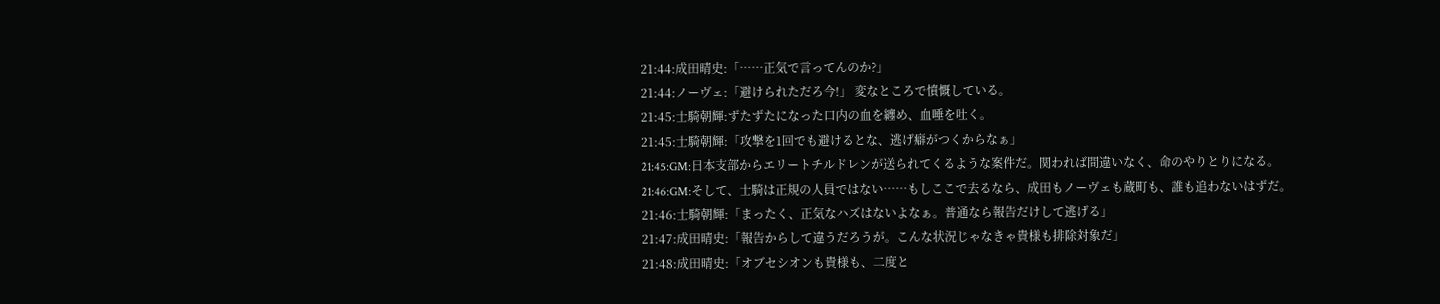21:44:成田晴史:「……正気で言ってんのか?」
21:44:ノーヴェ:「避けられただろ今!」 変なところで憤慨している。
21:45:士騎朝輝:ずたずたになった口内の血を纏め、血唾を吐く。
21:45:士騎朝輝:「攻撃を1回でも避けるとな、逃げ癖がつくからなぁ」
21:45:GM:日本支部からエリートチルドレンが送られてくるような案件だ。関われば間違いなく、命のやりとりになる。
21:46:GM:そして、士騎は正規の人員ではない……もしここで去るなら、成田もノーヴェも蔵町も、誰も追わないはずだ。
21:46:士騎朝輝:「まったく、正気なハズはないよなぁ。普通なら報告だけして逃げる」
21:47:成田晴史:「報告からして違うだろうが。こんな状況じゃなきゃ貴様も排除対象だ」
21:48:成田晴史:「オブセシオンも貴様も、二度と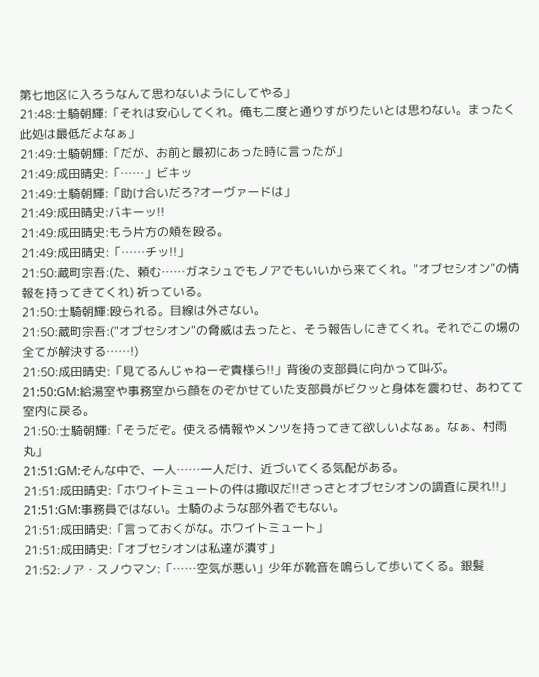第七地区に入ろうなんて思わないようにしてやる」
21:48:士騎朝輝:「それは安心してくれ。俺も二度と通りすがりたいとは思わない。まったく此処は最低だよなぁ」
21:49:士騎朝輝:「だが、お前と最初にあった時に言ったが」
21:49:成田晴史:「……」ビキッ
21:49:士騎朝輝:「助け合いだろ?オーヴァードは」
21:49:成田晴史:バキーッ!!
21:49:成田晴史:もう片方の頬を殴る。
21:49:成田晴史:「……チッ!!」
21:50:蔵町宗吾:(た、頼む……ガネシュでもノアでもいいから来てくれ。"オブセシオン"の情報を持ってきてくれ) 祈っている。
21:50:士騎朝輝:殴られる。目線は外さない。
21:50:蔵町宗吾:("オブセシオン"の脅威は去ったと、そう報告しにきてくれ。それでこの場の全てが解決する……!)
21:50:成田晴史:「見てるんじゃねーぞ貴様ら!!」背後の支部員に向かって叫ぶ。
21:50:GM:給湯室や事務室から顔をのぞかせていた支部員がビクッと身体を震わせ、あわてて室内に戻る。
21:50:士騎朝輝:「そうだぞ。使える情報やメンツを持ってきて欲しいよなぁ。なぁ、村雨丸」
21:51:GM:そんな中で、一人……一人だけ、近づいてくる気配がある。
21:51:成田晴史:「ホワイトミュートの件は撤収だ!!さっさとオブセシオンの調査に戻れ!!」
21:51:GM:事務員ではない。士騎のような部外者でもない。
21:51:成田晴史:「言っておくがな。ホワイトミュート」
21:51:成田晴史:「オブセシオンは私達が潰す」
21:52:ノア・スノウマン:「……空気が悪い」少年が靴音を鳴らして歩いてくる。銀髪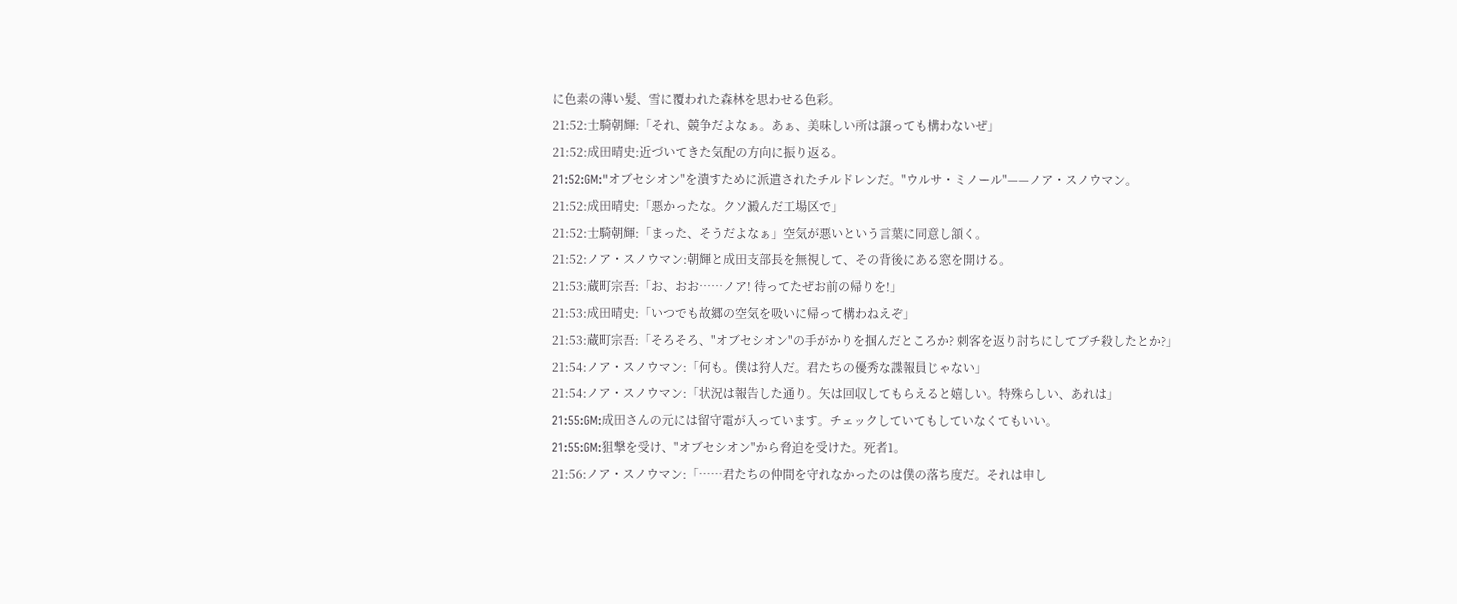に色素の薄い髪、雪に覆われた森林を思わせる色彩。
21:52:士騎朝輝:「それ、競争だよなぁ。あぁ、美味しい所は譲っても構わないぜ」
21:52:成田晴史:近づいてきた気配の方向に振り返る。
21:52:GM:"オブセシオン"を潰すために派遣されたチルドレンだ。"ウルサ・ミノール"——ノア・スノウマン。
21:52:成田晴史:「悪かったな。クソ澱んだ工場区で」
21:52:士騎朝輝:「まった、そうだよなぁ」空気が悪いという言葉に同意し頷く。
21:52:ノア・スノウマン:朝輝と成田支部長を無視して、その背後にある窓を開ける。
21:53:蔵町宗吾:「お、おお……ノア! 待ってたぜお前の帰りを!」
21:53:成田晴史:「いつでも故郷の空気を吸いに帰って構わねえぞ」
21:53:蔵町宗吾:「そろそろ、"オブセシオン"の手がかりを掴んだところか? 刺客を返り討ちにしてブチ殺したとか?」
21:54:ノア・スノウマン:「何も。僕は狩人だ。君たちの優秀な諜報員じゃない」
21:54:ノア・スノウマン:「状況は報告した通り。矢は回収してもらえると嬉しい。特殊らしい、あれは」
21:55:GM:成田さんの元には留守電が入っています。チェックしていてもしていなくてもいい。
21:55:GM:狙撃を受け、"オブセシオン"から脅迫を受けた。死者1。
21:56:ノア・スノウマン:「……君たちの仲間を守れなかったのは僕の落ち度だ。それは申し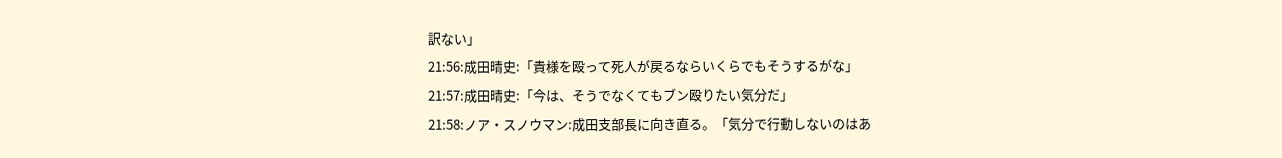訳ない」
21:56:成田晴史:「貴様を殴って死人が戻るならいくらでもそうするがな」
21:57:成田晴史:「今は、そうでなくてもブン殴りたい気分だ」
21:58:ノア・スノウマン:成田支部長に向き直る。「気分で行動しないのはあ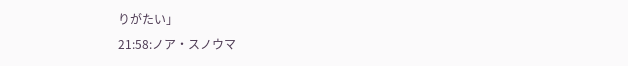りがたい」
21:58:ノア・スノウマ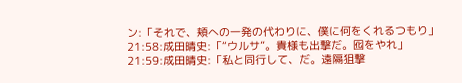ン:「それで、頬への一発の代わりに、僕に何をくれるつもり」
21:58:成田晴史:「“ウルサ”。貴様も出撃だ。囮をやれ」
21:59:成田晴史:「私と同行して、だ。遠隔狙撃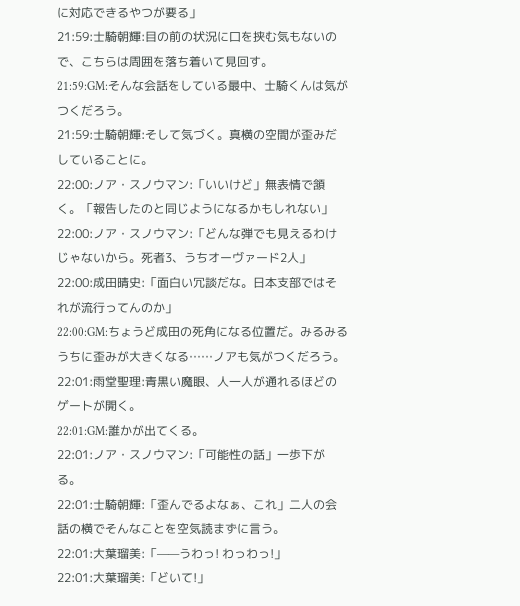に対応できるやつが要る」
21:59:士騎朝輝:目の前の状況に口を挟む気もないので、こちらは周囲を落ち着いて見回す。
21:59:GM:そんな会話をしている最中、士騎くんは気がつくだろう。
21:59:士騎朝輝:そして気づく。真横の空間が歪みだしていることに。
22:00:ノア・スノウマン:「いいけど」無表情で頷く。「報告したのと同じようになるかもしれない」
22:00:ノア・スノウマン:「どんな弾でも見えるわけじゃないから。死者3、うちオーヴァード2人」
22:00:成田晴史:「面白い冗談だな。日本支部ではそれが流行ってんのか」
22:00:GM:ちょうど成田の死角になる位置だ。みるみるうちに歪みが大きくなる……ノアも気がつくだろう。
22:01:雨堂聖理:青黒い魔眼、人一人が通れるほどのゲートが開く。
22:01:GM:誰かが出てくる。
22:01:ノア・スノウマン:「可能性の話」一歩下がる。
22:01:士騎朝輝:「歪んでるよなぁ、これ」二人の会話の横でそんなことを空気読まずに言う。
22:01:大葉瑠美:「——うわっ! わっわっ!」
22:01:大葉瑠美:「どいて!」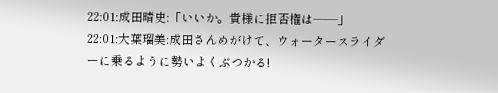22:01:成田晴史:「いいか。貴様に拒否権は——」
22:01:大葉瑠美:成田さんめがけて、ウォータースライダーに乗るように勢いよくぶつかる!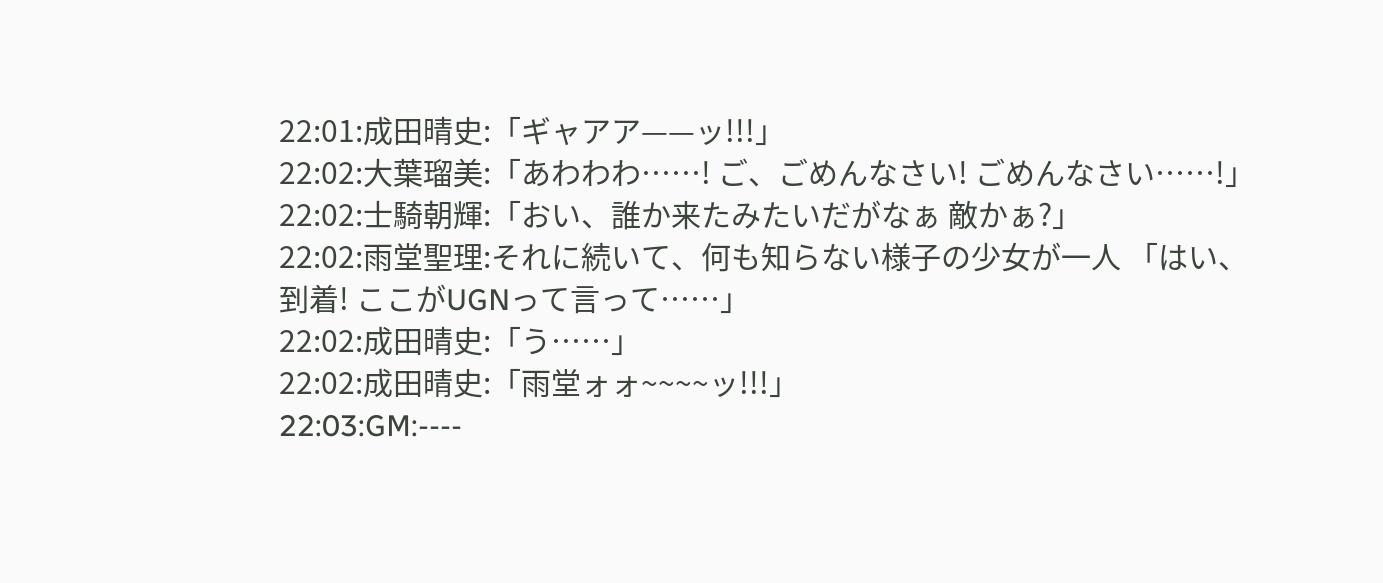22:01:成田晴史:「ギャアア——ッ!!!」
22:02:大葉瑠美:「あわわわ……! ご、ごめんなさい! ごめんなさい……!」
22:02:士騎朝輝:「おい、誰か来たみたいだがなぁ 敵かぁ?」
22:02:雨堂聖理:それに続いて、何も知らない様子の少女が一人 「はい、到着! ここがUGNって言って……」
22:02:成田晴史:「う……」
22:02:成田晴史:「雨堂ォォ~~~~ッ!!!」
22:03:GM:----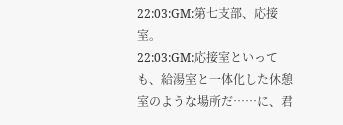22:03:GM:第七支部、応接室。
22:03:GM:応接室といっても、給湯室と一体化した休憩室のような場所だ……に、君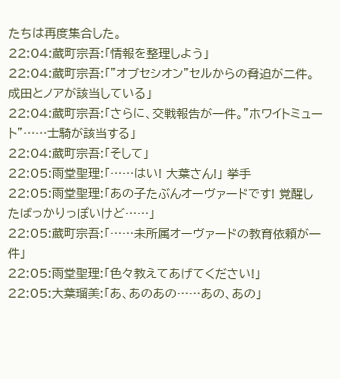たちは再度集合した。
22:04:蔵町宗吾:「情報を整理しよう」
22:04:蔵町宗吾:「"オブセシオン"セルからの脅迫が二件。成田とノアが該当している」
22:04:蔵町宗吾:「さらに、交戦報告が一件。"ホワイトミュート"……士騎が該当する」
22:04:蔵町宗吾:「そして」
22:05:雨堂聖理:「……はい! 大葉さん!」 挙手
22:05:雨堂聖理:「あの子たぶんオーヴァードです! 覚醒したばっかりっぽいけど……」
22:05:蔵町宗吾:「……未所属オーヴァードの教育依頼が一件」
22:05:雨堂聖理:「色々教えてあげてください!」
22:05:大葉瑠美:「あ、あのあの……あの、あの」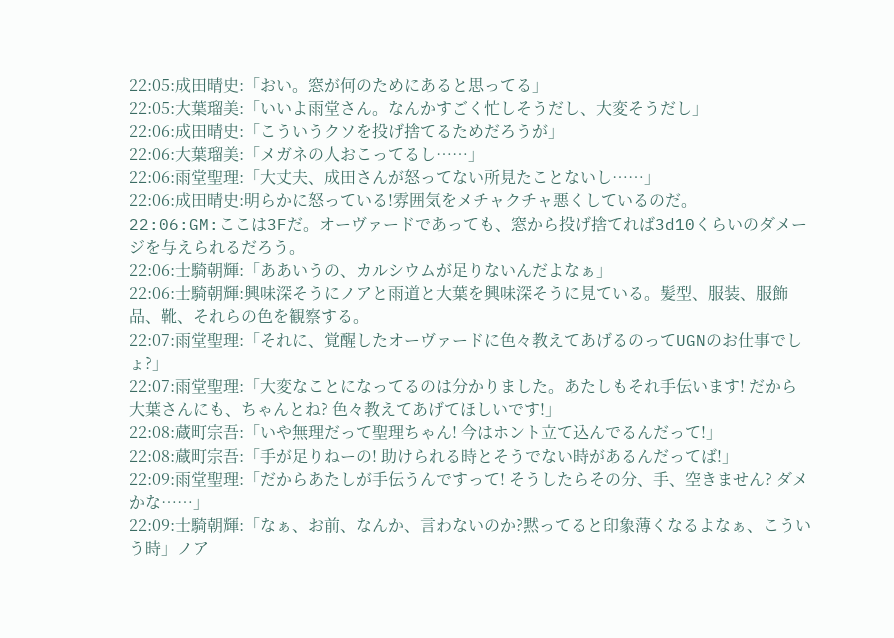22:05:成田晴史:「おい。窓が何のためにあると思ってる」
22:05:大葉瑠美:「いいよ雨堂さん。なんかすごく忙しそうだし、大変そうだし」
22:06:成田晴史:「こういうクソを投げ捨てるためだろうが」
22:06:大葉瑠美:「メガネの人おこってるし……」
22:06:雨堂聖理:「大丈夫、成田さんが怒ってない所見たことないし……」
22:06:成田晴史:明らかに怒っている!雰囲気をメチャクチャ悪くしているのだ。
22:06:GM:ここは3Fだ。オーヴァードであっても、窓から投げ捨てれば3d10くらいのダメージを与えられるだろう。
22:06:士騎朝輝:「ああいうの、カルシウムが足りないんだよなぁ」
22:06:士騎朝輝:興味深そうにノアと雨道と大葉を興味深そうに見ている。髪型、服装、服飾品、靴、それらの色を観察する。
22:07:雨堂聖理:「それに、覚醒したオーヴァードに色々教えてあげるのってUGNのお仕事でしょ?」
22:07:雨堂聖理:「大変なことになってるのは分かりました。あたしもそれ手伝います! だから大葉さんにも、ちゃんとね? 色々教えてあげてほしいです!」
22:08:蔵町宗吾:「いや無理だって聖理ちゃん! 今はホント立て込んでるんだって!」
22:08:蔵町宗吾:「手が足りねーの! 助けられる時とそうでない時があるんだってば!」
22:09:雨堂聖理:「だからあたしが手伝うんですって! そうしたらその分、手、空きません? ダメかな……」
22:09:士騎朝輝:「なぁ、お前、なんか、言わないのか?黙ってると印象薄くなるよなぁ、こういう時」ノア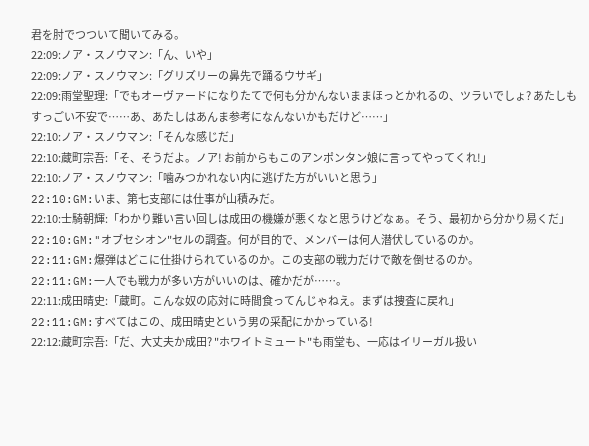君を肘でつついて聞いてみる。
22:09:ノア・スノウマン:「ん、いや」
22:09:ノア・スノウマン:「グリズリーの鼻先で踊るウサギ」
22:09:雨堂聖理:「でもオーヴァードになりたてで何も分かんないままほっとかれるの、ツラいでしょ? あたしもすっごい不安で……あ、あたしはあんま参考になんないかもだけど……」
22:10:ノア・スノウマン:「そんな感じだ」
22:10:蔵町宗吾:「そ、そうだよ。ノア! お前からもこのアンポンタン娘に言ってやってくれ!」
22:10:ノア・スノウマン:「噛みつかれない内に逃げた方がいいと思う」
22:10:GM:いま、第七支部には仕事が山積みだ。
22:10:士騎朝輝:「わかり難い言い回しは成田の機嫌が悪くなと思うけどなぁ。そう、最初から分かり易くだ」
22:10:GM:"オブセシオン"セルの調査。何が目的で、メンバーは何人潜伏しているのか。
22:11:GM:爆弾はどこに仕掛けられているのか。この支部の戦力だけで敵を倒せるのか。
22:11:GM:一人でも戦力が多い方がいいのは、確かだが……。
22:11:成田晴史:「蔵町。こんな奴の応対に時間食ってんじゃねえ。まずは捜査に戻れ」
22:11:GM:すべてはこの、成田晴史という男の采配にかかっている!
22:12:蔵町宗吾:「だ、大丈夫か成田? "ホワイトミュート"も雨堂も、一応はイリーガル扱い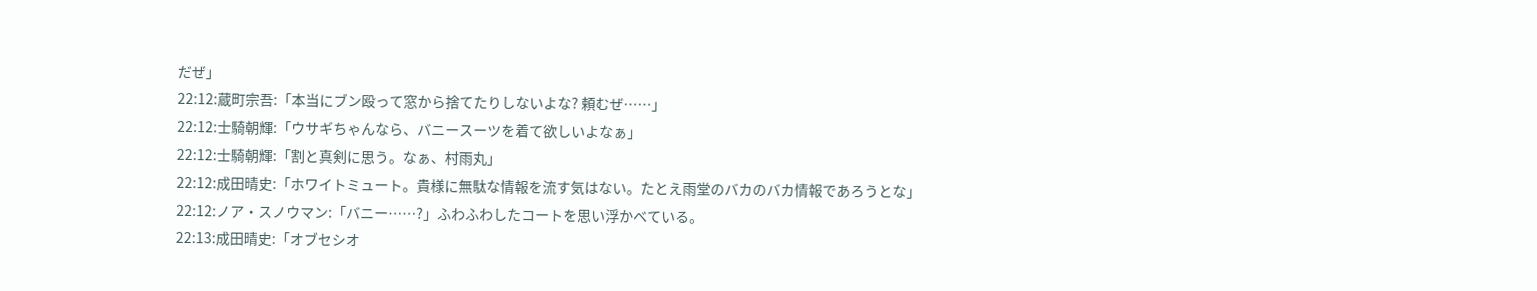だぜ」
22:12:蔵町宗吾:「本当にブン殴って窓から捨てたりしないよな? 頼むぜ……」
22:12:士騎朝輝:「ウサギちゃんなら、バニースーツを着て欲しいよなぁ」
22:12:士騎朝輝:「割と真剣に思う。なぁ、村雨丸」
22:12:成田晴史:「ホワイトミュート。貴様に無駄な情報を流す気はない。たとえ雨堂のバカのバカ情報であろうとな」
22:12:ノア・スノウマン:「バニー……?」ふわふわしたコートを思い浮かべている。
22:13:成田晴史:「オブセシオ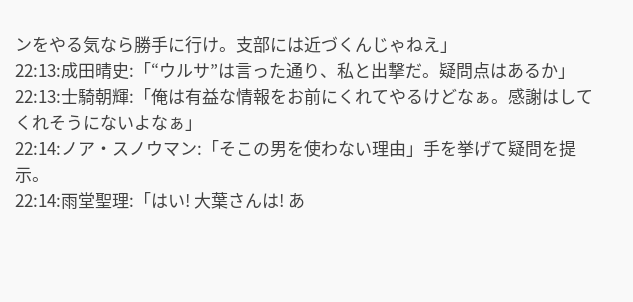ンをやる気なら勝手に行け。支部には近づくんじゃねえ」
22:13:成田晴史:「“ウルサ”は言った通り、私と出撃だ。疑問点はあるか」
22:13:士騎朝輝:「俺は有益な情報をお前にくれてやるけどなぁ。感謝はしてくれそうにないよなぁ」
22:14:ノア・スノウマン:「そこの男を使わない理由」手を挙げて疑問を提示。
22:14:雨堂聖理:「はい! 大葉さんは! あ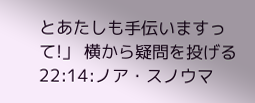とあたしも手伝いますって!」 横から疑問を投げる
22:14:ノア・スノウマ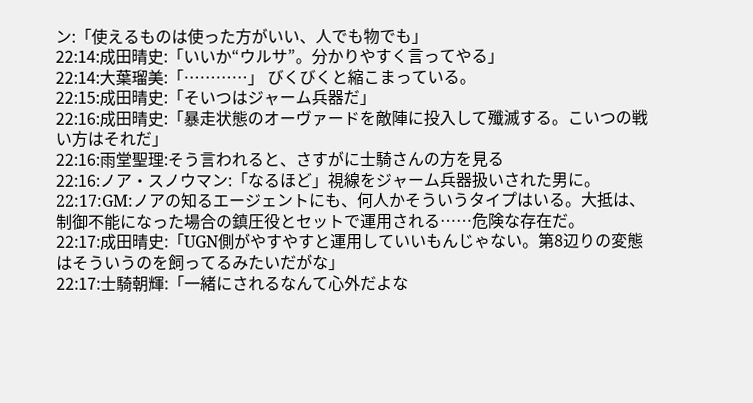ン:「使えるものは使った方がいい、人でも物でも」
22:14:成田晴史:「いいか“ウルサ”。分かりやすく言ってやる」
22:14:大葉瑠美:「…………」 びくびくと縮こまっている。
22:15:成田晴史:「そいつはジャーム兵器だ」
22:16:成田晴史:「暴走状態のオーヴァードを敵陣に投入して殲滅する。こいつの戦い方はそれだ」
22:16:雨堂聖理:そう言われると、さすがに士騎さんの方を見る
22:16:ノア・スノウマン:「なるほど」視線をジャーム兵器扱いされた男に。
22:17:GM:ノアの知るエージェントにも、何人かそういうタイプはいる。大抵は、制御不能になった場合の鎮圧役とセットで運用される……危険な存在だ。
22:17:成田晴史:「UGN側がやすやすと運用していいもんじゃない。第8辺りの変態はそういうのを飼ってるみたいだがな」
22:17:士騎朝輝:「一緒にされるなんて心外だよな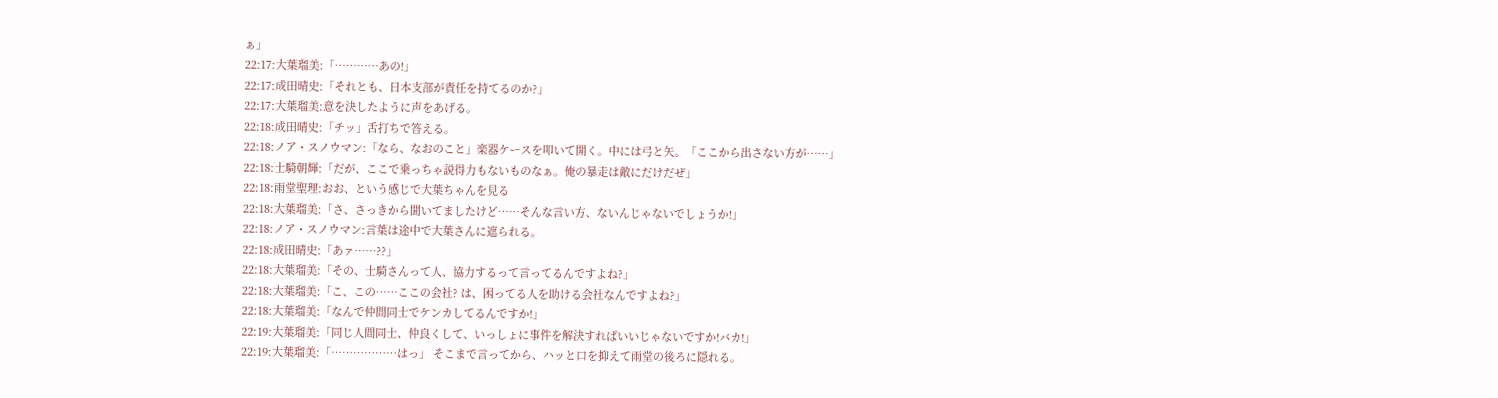ぁ」
22:17:大葉瑠美:「…………あの!」
22:17:成田晴史:「それとも、日本支部が責任を持てるのか?」
22:17:大葉瑠美:意を決したように声をあげる。
22:18:成田晴史:「チッ」舌打ちで答える。
22:18:ノア・スノウマン:「なら、なおのこと」楽器ケースを叩いて開く。中には弓と矢。「ここから出さない方が……」
22:18:士騎朝輝:「だが、ここで乗っちゃ説得力もないものなぁ。俺の暴走は敵にだけだぜ」
22:18:雨堂聖理:おお、という感じで大葉ちゃんを見る
22:18:大葉瑠美:「さ、さっきから聞いてましたけど……そんな言い方、ないんじゃないでしょうか!」
22:18:ノア・スノウマン:言葉は途中で大葉さんに遮られる。
22:18:成田晴史:「あァ……??」
22:18:大葉瑠美:「その、士騎さんって人、協力するって言ってるんですよね?」
22:18:大葉瑠美:「こ、この……ここの会社? は、困ってる人を助ける会社なんですよね?」
22:18:大葉瑠美:「なんで仲間同士でケンカしてるんですか!」
22:19:大葉瑠美:「同じ人間同士、仲良くして、いっしょに事件を解決すればいいじゃないですか!バカ!」
22:19:大葉瑠美:「………………はっ」 そこまで言ってから、ハッと口を抑えて雨堂の後ろに隠れる。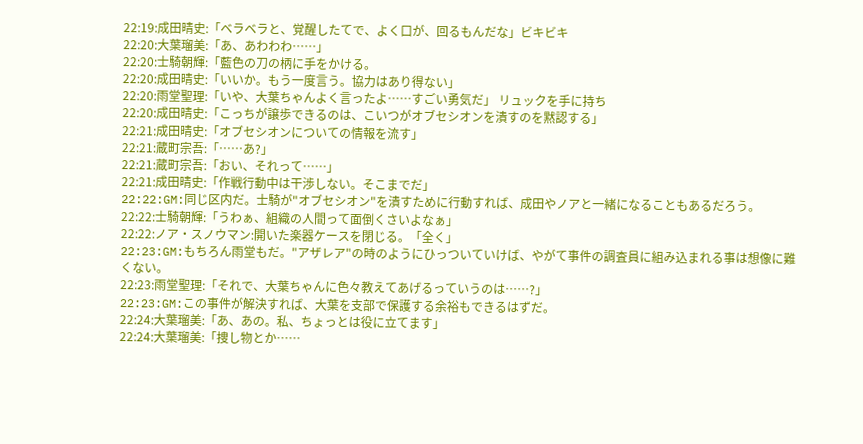22:19:成田晴史:「ベラベラと、覚醒したてで、よく口が、回るもんだな」ビキビキ
22:20:大葉瑠美:「あ、あわわわ……」
22:20:士騎朝輝:「藍色の刀の柄に手をかける。
22:20:成田晴史:「いいか。もう一度言う。協力はあり得ない」
22:20:雨堂聖理:「いや、大葉ちゃんよく言ったよ……すごい勇気だ」 リュックを手に持ち
22:20:成田晴史:「こっちが譲歩できるのは、こいつがオブセシオンを潰すのを黙認する」
22:21:成田晴史:「オブセシオンについての情報を流す」
22:21:蔵町宗吾:「……あ?」
22:21:蔵町宗吾:「おい、それって……」
22:21:成田晴史:「作戦行動中は干渉しない。そこまでだ」
22:22:GM:同じ区内だ。士騎が"オブセシオン"を潰すために行動すれば、成田やノアと一緒になることもあるだろう。
22:22:士騎朝輝:「うわぁ、組織の人間って面倒くさいよなぁ」
22:22:ノア・スノウマン:開いた楽器ケースを閉じる。「全く」
22:23:GM:もちろん雨堂もだ。"アザレア"の時のようにひっついていけば、やがて事件の調査員に組み込まれる事は想像に難くない。
22:23:雨堂聖理:「それで、大葉ちゃんに色々教えてあげるっていうのは……?」
22:23:GM:この事件が解決すれば、大葉を支部で保護する余裕もできるはずだ。
22:24:大葉瑠美:「あ、あの。私、ちょっとは役に立てます」
22:24:大葉瑠美:「捜し物とか……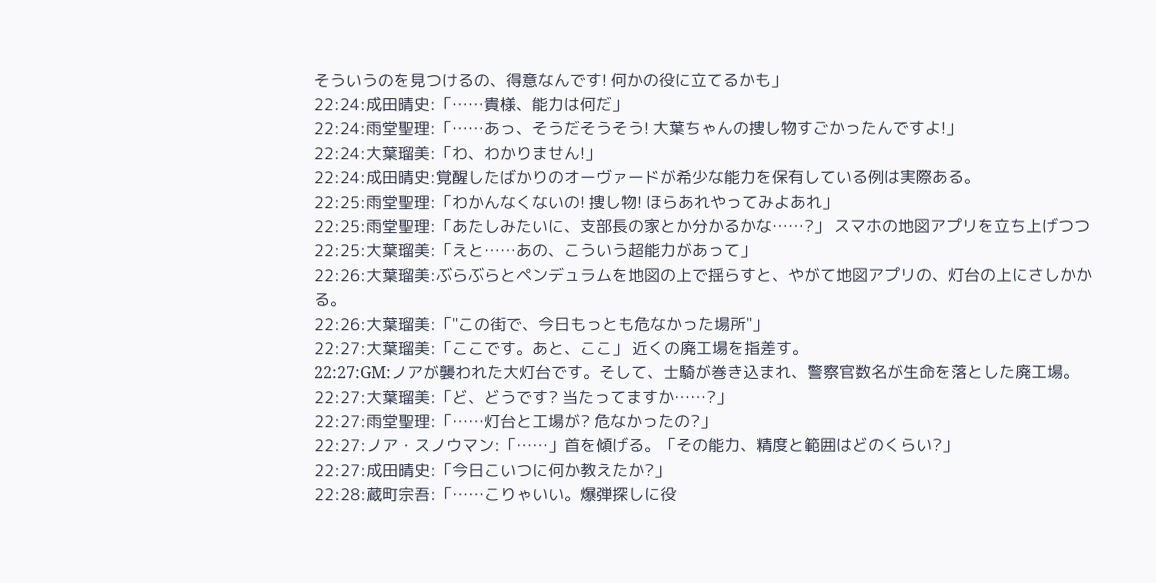そういうのを見つけるの、得意なんです! 何かの役に立てるかも」
22:24:成田晴史:「……貴様、能力は何だ」
22:24:雨堂聖理:「……あっ、そうだそうそう! 大葉ちゃんの捜し物すごかったんですよ!」
22:24:大葉瑠美:「わ、わかりません!」
22:24:成田晴史:覚醒したばかりのオーヴァードが希少な能力を保有している例は実際ある。
22:25:雨堂聖理:「わかんなくないの! 捜し物! ほらあれやってみよあれ」
22:25:雨堂聖理:「あたしみたいに、支部長の家とか分かるかな……?」 スマホの地図アプリを立ち上げつつ
22:25:大葉瑠美:「えと……あの、こういう超能力があって」
22:26:大葉瑠美:ぶらぶらとペンデュラムを地図の上で揺らすと、やがて地図アプリの、灯台の上にさしかかる。
22:26:大葉瑠美:「"この街で、今日もっとも危なかった場所"」
22:27:大葉瑠美:「ここです。あと、ここ」 近くの廃工場を指差す。
22:27:GM:ノアが襲われた大灯台です。そして、士騎が巻き込まれ、警察官数名が生命を落とした廃工場。
22:27:大葉瑠美:「ど、どうです? 当たってますか……?」
22:27:雨堂聖理:「……灯台と工場が? 危なかったの?」
22:27:ノア・スノウマン:「……」首を傾げる。「その能力、精度と範囲はどのくらい?」
22:27:成田晴史:「今日こいつに何か教えたか?」
22:28:蔵町宗吾:「……こりゃいい。爆弾探しに役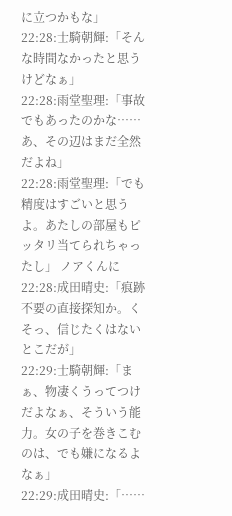に立つかもな」
22:28:士騎朝輝:「そんな時間なかったと思うけどなぁ」
22:28:雨堂聖理:「事故でもあったのかな……あ、その辺はまだ全然だよね」
22:28:雨堂聖理:「でも精度はすごいと思うよ。あたしの部屋もピッタリ当てられちゃったし」 ノアくんに
22:28:成田晴史:「痕跡不要の直接探知か。くそっ、信じたくはないとこだが」
22:29:士騎朝輝:「まぁ、物凄くうってつけだよなぁ、そういう能力。女の子を巻きこむのは、でも嫌になるよなぁ」
22:29:成田晴史:「……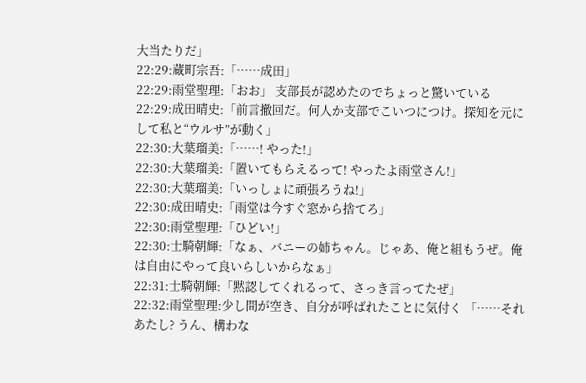大当たりだ」
22:29:蔵町宗吾:「……成田」
22:29:雨堂聖理:「おお」 支部長が認めたのでちょっと驚いている
22:29:成田晴史:「前言撤回だ。何人か支部でこいつにつけ。探知を元にして私と“ウルサ”が動く」
22:30:大葉瑠美:「……! やった!」
22:30:大葉瑠美:「置いてもらえるって! やったよ雨堂さん!」
22:30:大葉瑠美:「いっしょに頑張ろうね!」
22:30:成田晴史:「雨堂は今すぐ窓から捨てろ」
22:30:雨堂聖理:「ひどい!」
22:30:士騎朝輝:「なぁ、バニーの姉ちゃん。じゃあ、俺と組もうぜ。俺は自由にやって良いらしいからなぁ」
22:31:士騎朝輝:「黙認してくれるって、さっき言ってたぜ」
22:32:雨堂聖理:少し間が空き、自分が呼ばれたことに気付く 「……それあたし? うん、構わな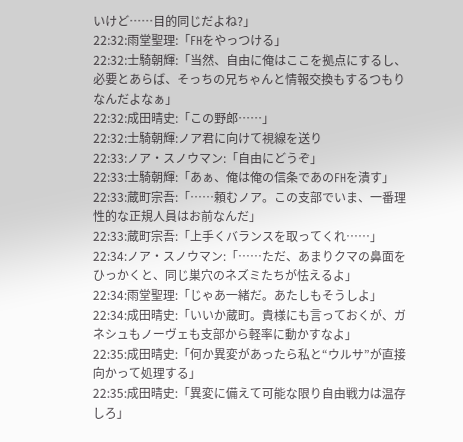いけど……目的同じだよね?」
22:32:雨堂聖理:「FHをやっつける」
22:32:士騎朝輝:「当然、自由に俺はここを拠点にするし、必要とあらば、そっちの兄ちゃんと情報交換もするつもりなんだよなぁ」
22:32:成田晴史:「この野郎……」
22:32:士騎朝輝:ノア君に向けて視線を送り
22:33:ノア・スノウマン:「自由にどうぞ」
22:33:士騎朝輝:「あぁ、俺は俺の信条であのFHを潰す」
22:33:蔵町宗吾:「……頼むノア。この支部でいま、一番理性的な正規人員はお前なんだ」
22:33:蔵町宗吾:「上手くバランスを取ってくれ……」
22:34:ノア・スノウマン:「……ただ、あまりクマの鼻面をひっかくと、同じ巣穴のネズミたちが怯えるよ」
22:34:雨堂聖理:「じゃあ一緒だ。あたしもそうしよ」
22:34:成田晴史:「いいか蔵町。貴様にも言っておくが、ガネシュもノーヴェも支部から軽率に動かすなよ」
22:35:成田晴史:「何か異変があったら私と“ウルサ”が直接向かって処理する」
22:35:成田晴史:「異変に備えて可能な限り自由戦力は温存しろ」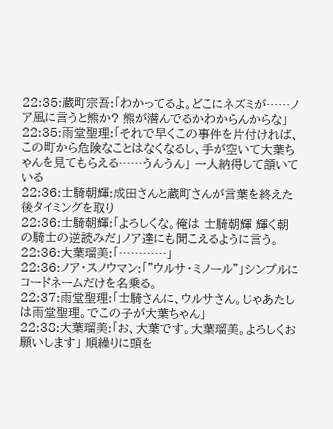22:35:蔵町宗吾:「わかってるよ。どこにネズミが……ノア風に言うと熊か? 熊が潜んでるかわからんからな」
22:35:雨堂聖理:「それで早くこの事件を片付ければ、この町から危険なことはなくなるし、手が空いて大葉ちゃんを見てもらえる……うんうん」 一人納得して頷いている
22:36:士騎朝輝:成田さんと蔵町さんが言葉を終えた後タイミングを取り
22:36:士騎朝輝:「よろしくな。俺は 士騎朝輝 輝く朝の騎士の逆読みだ」ノア達にも聞こえるように言う。
22:36:大葉瑠美:「…………」
22:36:ノア・スノウマン:「"ウルサ・ミノール"」シンプルにコードネームだけを名乗る。
22:37:雨堂聖理:「士騎さんに、ウルサさん。じゃあたしは雨堂聖理。でこの子が大葉ちゃん」
22:38:大葉瑠美:「お、大葉です。大葉瑠美。よろしくお願いします」 順繰りに頭を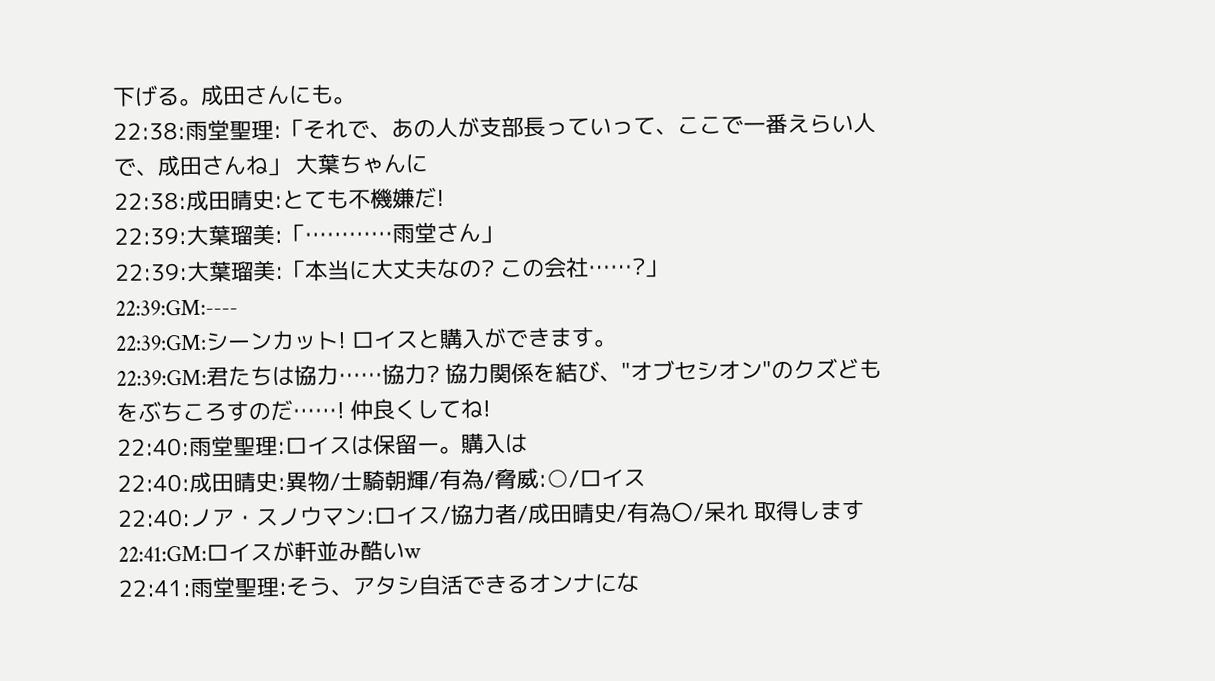下げる。成田さんにも。
22:38:雨堂聖理:「それで、あの人が支部長っていって、ここで一番えらい人で、成田さんね」 大葉ちゃんに
22:38:成田晴史:とても不機嫌だ!
22:39:大葉瑠美:「…………雨堂さん」
22:39:大葉瑠美:「本当に大丈夫なの? この会社……?」
22:39:GM:----
22:39:GM:シーンカット! ロイスと購入ができます。
22:39:GM:君たちは協力……協力? 協力関係を結び、"オブセシオン"のクズどもをぶちころすのだ……! 仲良くしてね!
22:40:雨堂聖理:ロイスは保留ー。購入は
22:40:成田晴史:異物/士騎朝輝/有為/脅威:○/ロイス
22:40:ノア・スノウマン:ロイス/協力者/成田晴史/有為〇/呆れ 取得します
22:41:GM:ロイスが軒並み酷いw
22:41:雨堂聖理:そう、アタシ自活できるオンナにな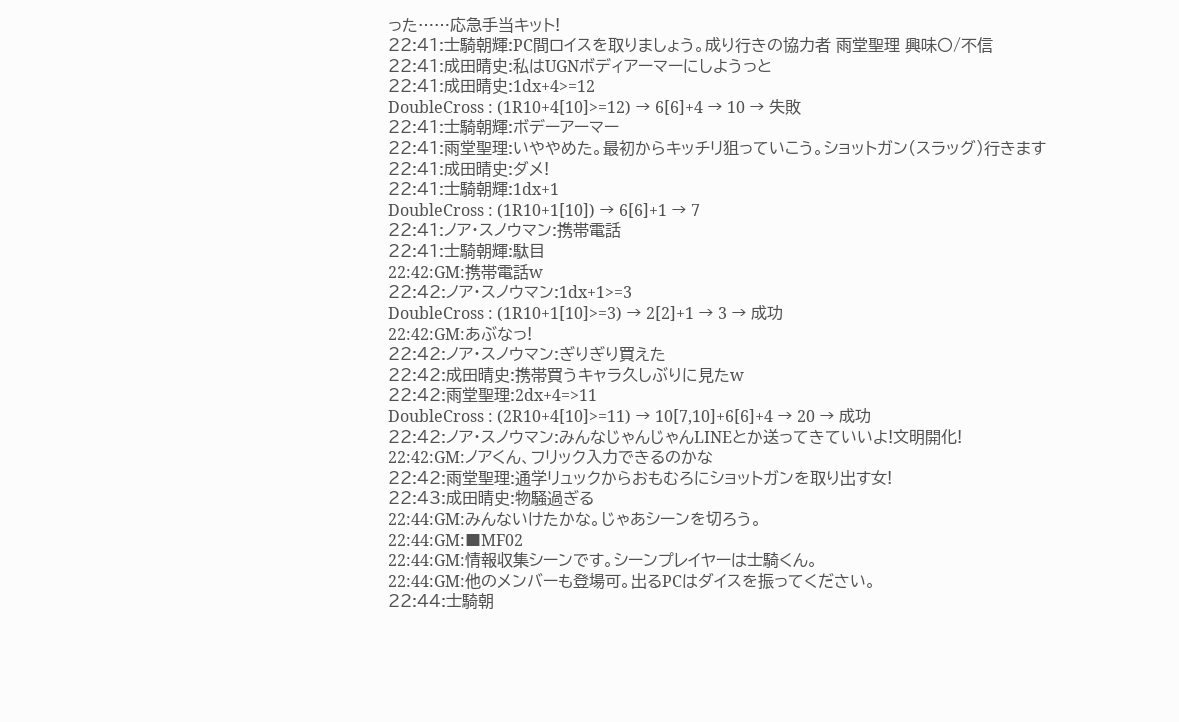った……応急手当キット!
22:41:士騎朝輝:PC間ロイスを取りましょう。成り行きの協力者 雨堂聖理 興味〇/不信
22:41:成田晴史:私はUGNボディアーマーにしようっと
22:41:成田晴史:1dx+4>=12
DoubleCross : (1R10+4[10]>=12) → 6[6]+4 → 10 → 失敗
22:41:士騎朝輝:ボデーアーマー
22:41:雨堂聖理:いややめた。最初からキッチリ狙っていこう。ショットガン(スラッグ)行きます
22:41:成田晴史:ダメ!
22:41:士騎朝輝:1dx+1
DoubleCross : (1R10+1[10]) → 6[6]+1 → 7
22:41:ノア・スノウマン:携帯電話
22:41:士騎朝輝:駄目
22:42:GM:携帯電話w
22:42:ノア・スノウマン:1dx+1>=3
DoubleCross : (1R10+1[10]>=3) → 2[2]+1 → 3 → 成功
22:42:GM:あぶなっ!
22:42:ノア・スノウマン:ぎりぎり買えた
22:42:成田晴史:携帯買うキャラ久しぶりに見たw
22:42:雨堂聖理:2dx+4=>11
DoubleCross : (2R10+4[10]>=11) → 10[7,10]+6[6]+4 → 20 → 成功
22:42:ノア・スノウマン:みんなじゃんじゃんLINEとか送ってきていいよ!文明開化!
22:42:GM:ノアくん、フリック入力できるのかな
22:42:雨堂聖理:通学リュックからおもむろにショットガンを取り出す女!
22:43:成田晴史:物騒過ぎる
22:44:GM:みんないけたかな。じゃあシーンを切ろう。
22:44:GM:■MF02
22:44:GM:情報収集シーンです。シーンプレイヤーは士騎くん。
22:44:GM:他のメンバーも登場可。出るPCはダイスを振ってください。
22:44:士騎朝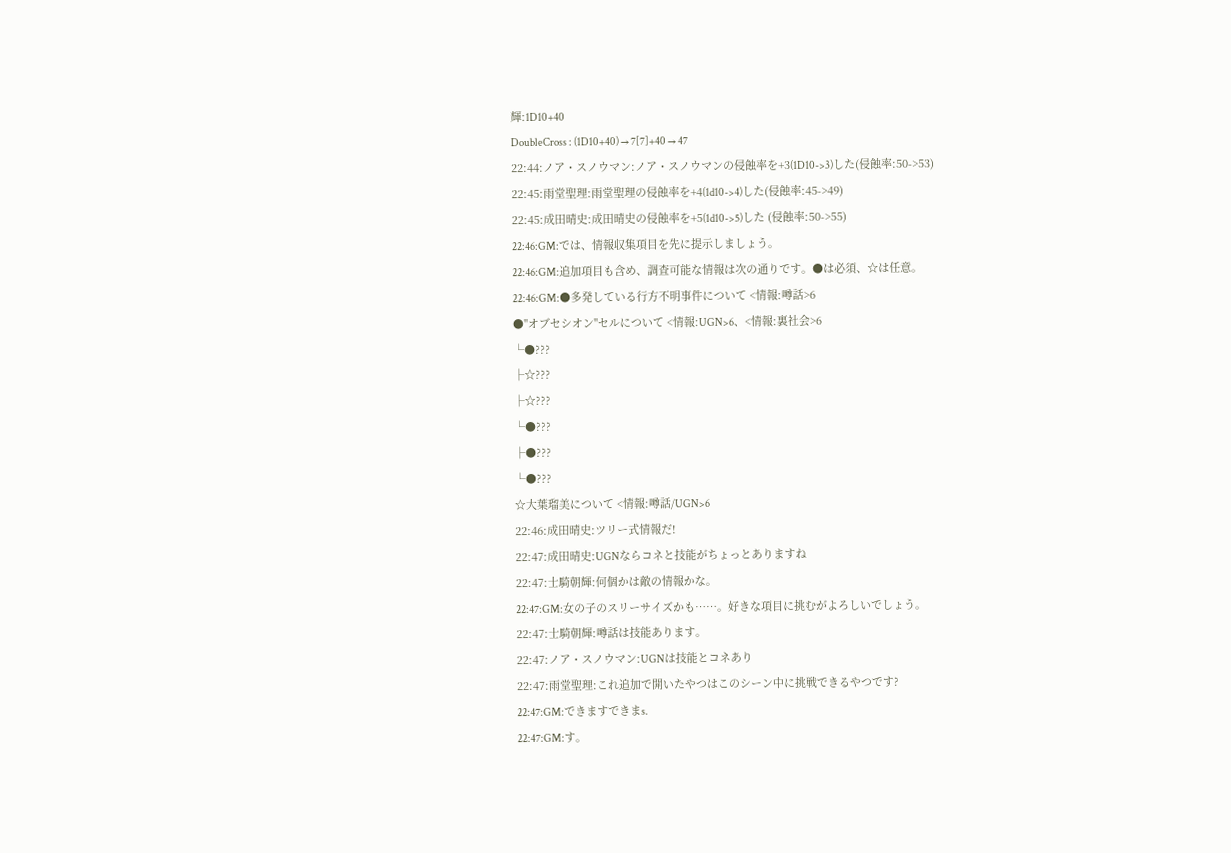輝:1D10+40
DoubleCross : (1D10+40) → 7[7]+40 → 47
22:44:ノア・スノウマン:ノア・スノウマンの侵蝕率を+3(1D10->3)した(侵蝕率:50->53)
22:45:雨堂聖理:雨堂聖理の侵蝕率を+4(1d10->4)した(侵蝕率:45->49)
22:45:成田晴史:成田晴史の侵蝕率を+5(1d10->5)した (侵蝕率:50->55)
22:46:GM:では、情報収集項目を先に提示しましょう。
22:46:GM:追加項目も含め、調査可能な情報は次の通りです。●は必須、☆は任意。
22:46:GM:●多発している行方不明事件について <情報:噂話>6
●"オブセシオン"セルについて <情報:UGN>6、<情報:裏社会>6
└●???
├☆???
├☆???
└●???
├●???
└●???
☆大葉瑠美について <情報:噂話/UGN>6
22:46:成田晴史:ツリー式情報だ!
22:47:成田晴史:UGNならコネと技能がちょっとありますね
22:47:士騎朝輝:何個かは敵の情報かな。
22:47:GM:女の子のスリーサイズかも……。好きな項目に挑むがよろしいでしょう。
22:47:士騎朝輝:噂話は技能あります。
22:47:ノア・スノウマン:UGNは技能とコネあり
22:47:雨堂聖理:これ追加で開いたやつはこのシーン中に挑戦できるやつです?
22:47:GM:できますできまs.
22:47:GM:す。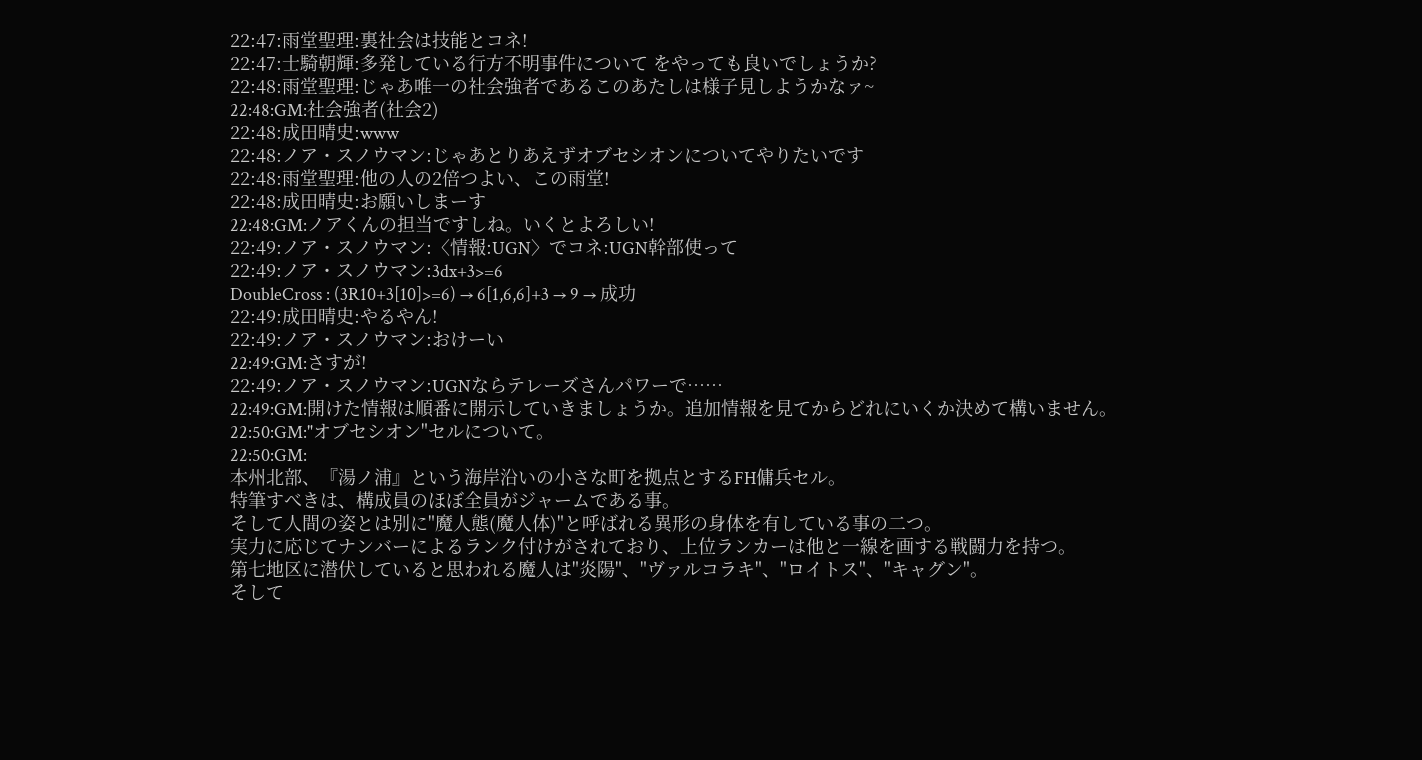22:47:雨堂聖理:裏社会は技能とコネ!
22:47:士騎朝輝:多発している行方不明事件について をやっても良いでしょうか?
22:48:雨堂聖理:じゃあ唯一の社会強者であるこのあたしは様子見しようかなァ~
22:48:GM:社会強者(社会2)
22:48:成田晴史:www
22:48:ノア・スノウマン:じゃあとりあえずオブセシオンについてやりたいです
22:48:雨堂聖理:他の人の2倍つよい、この雨堂!
22:48:成田晴史:お願いしまーす
22:48:GM:ノアくんの担当ですしね。いくとよろしい!
22:49:ノア・スノウマン:〈情報:UGN〉でコネ:UGN幹部使って
22:49:ノア・スノウマン:3dx+3>=6
DoubleCross : (3R10+3[10]>=6) → 6[1,6,6]+3 → 9 → 成功
22:49:成田晴史:やるやん!
22:49:ノア・スノウマン:おけーい
22:49:GM:さすが!
22:49:ノア・スノウマン:UGNならテレーズさんパワーで……
22:49:GM:開けた情報は順番に開示していきましょうか。追加情報を見てからどれにいくか決めて構いません。
22:50:GM:"オブセシオン"セルについて。
22:50:GM:
本州北部、『湯ノ浦』という海岸沿いの小さな町を拠点とするFH傭兵セル。
特筆すべきは、構成員のほぼ全員がジャームである事。
そして人間の姿とは別に"魔人態(魔人体)"と呼ばれる異形の身体を有している事の二つ。
実力に応じてナンバーによるランク付けがされており、上位ランカーは他と一線を画する戦闘力を持つ。
第七地区に潜伏していると思われる魔人は"炎陽"、"ヴァルコラキ"、"ロイトス"、"キャグン"。
そして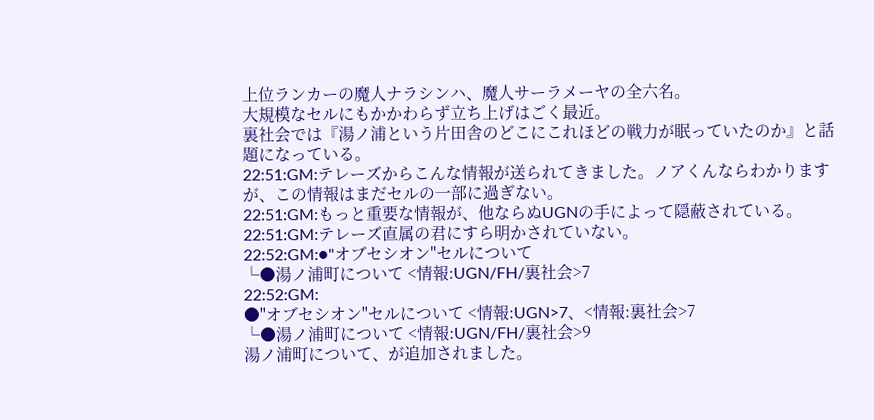上位ランカーの魔人ナラシンハ、魔人サーラメーヤの全六名。
大規模なセルにもかかわらず立ち上げはごく最近。
裏社会では『湯ノ浦という片田舎のどこにこれほどの戦力が眠っていたのか』と話題になっている。
22:51:GM:テレーズからこんな情報が送られてきました。ノアくんならわかりますが、この情報はまだセルの一部に過ぎない。
22:51:GM:もっと重要な情報が、他ならぬUGNの手によって隠蔽されている。
22:51:GM:テレーズ直属の君にすら明かされていない。
22:52:GM:●"オブセシオン"セルについて
└●湯ノ浦町について <情報:UGN/FH/裏社会>7
22:52:GM:
●"オブセシオン"セルについて <情報:UGN>7、<情報:裏社会>7
└●湯ノ浦町について <情報:UGN/FH/裏社会>9
湯ノ浦町について、が追加されました。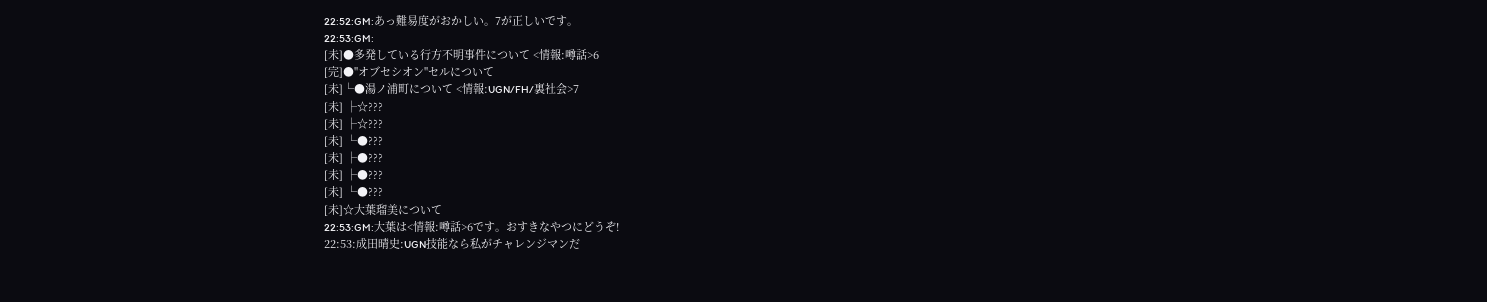22:52:GM:あっ難易度がおかしい。7が正しいです。
22:53:GM:
[未]●多発している行方不明事件について <情報:噂話>6
[完]●"オブセシオン"セルについて
[未]└●湯ノ浦町について <情報:UGN/FH/裏社会>7
[未] ├☆???
[未] ├☆???
[未] └●???
[未] ├●???
[未] ├●???
[未] └●???
[未]☆大葉瑠美について
22:53:GM:大葉は<情報:噂話>6です。おすきなやつにどうぞ!
22:53:成田晴史:UGN技能なら私がチャレンジマンだ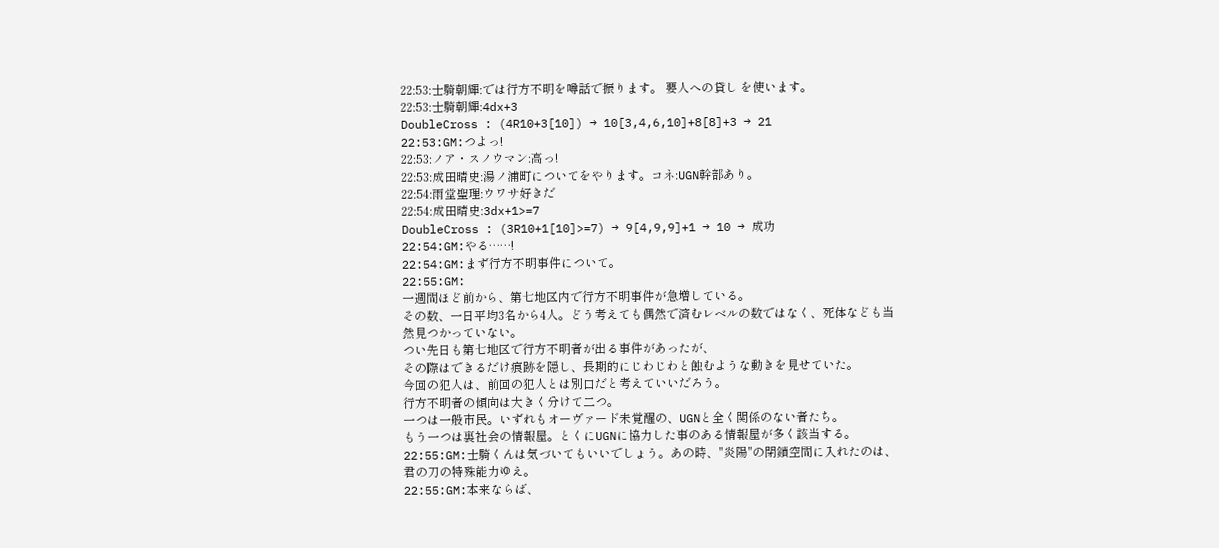22:53:士騎朝輝:では行方不明を噂話で振ります。 要人への貸し を使います。
22:53:士騎朝輝:4dx+3
DoubleCross : (4R10+3[10]) → 10[3,4,6,10]+8[8]+3 → 21
22:53:GM:つよっ!
22:53:ノア・スノウマン:高っ!
22:53:成田晴史:湯ノ浦町についてをやります。コネ:UGN幹部あり。
22:54:雨堂聖理:ウワサ好きだ
22:54:成田晴史:3dx+1>=7
DoubleCross : (3R10+1[10]>=7) → 9[4,9,9]+1 → 10 → 成功
22:54:GM:やる……!
22:54:GM:まず行方不明事件について。
22:55:GM:
一週間ほど前から、第七地区内で行方不明事件が急増している。
その数、一日平均3名から4人。どう考えても偶然で済むレベルの数ではなく、死体なども当然見つかっていない。
つい先日も第七地区で行方不明者が出る事件があったが、
その際はできるだけ痕跡を隠し、長期的にじわじわと蝕むような動きを見せていた。
今回の犯人は、前回の犯人とは別口だと考えていいだろう。
行方不明者の傾向は大きく分けて二つ。
一つは一般市民。いずれもオーヴァード未覚醒の、UGNと全く関係のない者たち。
もう一つは裏社会の情報屋。とくにUGNに協力した事のある情報屋が多く該当する。
22:55:GM:士騎くんは気づいてもいいでしょう。あの時、"炎陽"の閉鎖空間に入れたのは、君の刀の特殊能力ゆえ。
22:55:GM:本来ならば、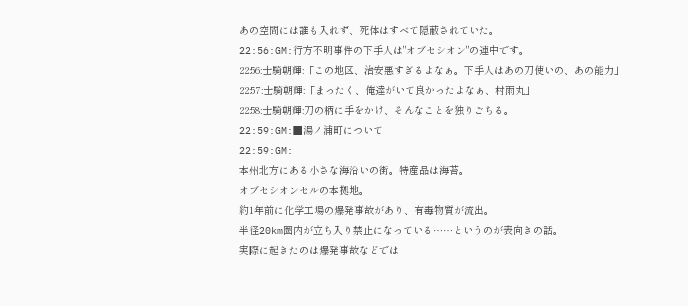あの空間には誰も入れず、死体はすべて隠蔽されていた。
22:56:GM:行方不明事件の下手人は"オブセシオン"の連中です。
22:56:士騎朝輝:「この地区、治安悪すぎるよなぁ。下手人はあの刀使いの、あの能力」
22:57:士騎朝輝:「まったく、俺達がいて良かったよなぁ、村雨丸」
22:58:士騎朝輝:刀の柄に手をかけ、そんなことを独りごちる。
22:59:GM:■湯ノ浦町について
22:59:GM:
本州北方にある小さな海沿いの街。特産品は海苔。
オブセシオンセルの本拠地。
約1年前に化学工場の爆発事故があり、有毒物質が流出。
半径20km圏内が立ち入り禁止になっている……というのが表向きの話。
実際に起きたのは爆発事故などでは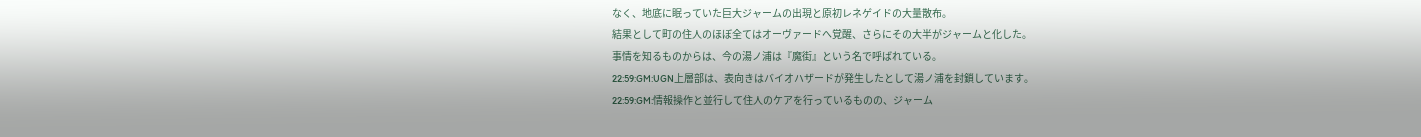なく、地底に眠っていた巨大ジャームの出現と原初レネゲイドの大量散布。
結果として町の住人のほぼ全てはオーヴァードへ覚醒、さらにその大半がジャームと化した。
事情を知るものからは、今の湯ノ浦は『魔街』という名で呼ばれている。
22:59:GM:UGN上層部は、表向きはバイオハザードが発生したとして湯ノ浦を封鎖しています。
22:59:GM:情報操作と並行して住人のケアを行っているものの、ジャーム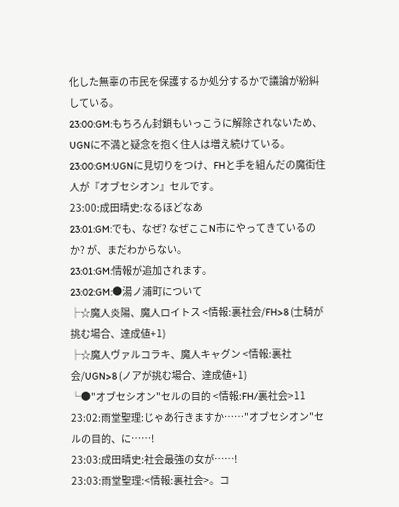化した無辜の市民を保護するか処分するかで議論が紛糾している。
23:00:GM:もちろん封鎖もいっこうに解除されないため、UGNに不満と疑念を抱く住人は増え続けている。
23:00:GM:UGNに見切りをつけ、FHと手を組んだの魔街住人が『オブセシオン』セルです。
23:00:成田晴史:なるほどなあ
23:01:GM:でも、なぜ? なぜここN市にやってきているのか? が、まだわからない。
23:01:GM:情報が追加されます。
23:02:GM:●湯ノ浦町について
├☆魔人炎陽、魔人ロイトス <情報:裏社会/FH>8 (士騎が挑む場合、達成値+1)
├☆魔人ヴァルコラキ、魔人キャグン <情報:裏社会/UGN>8 (ノアが挑む場合、達成値+1)
└●"オブセシオン"セルの目的 <情報:FH/裏社会>11
23:02:雨堂聖理:じゃあ行きますか……"オブセシオン"セルの目的、に……!
23:03:成田晴史:社会最強の女が……!
23:03:雨堂聖理:<情報:裏社会>。コ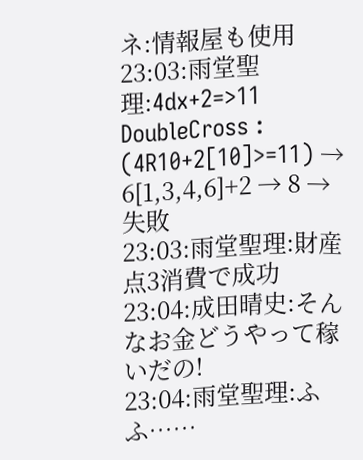ネ:情報屋も使用
23:03:雨堂聖理:4dx+2=>11
DoubleCross : (4R10+2[10]>=11) → 6[1,3,4,6]+2 → 8 → 失敗
23:03:雨堂聖理:財産点3消費で成功
23:04:成田晴史:そんなお金どうやって稼いだの!
23:04:雨堂聖理:ふふ……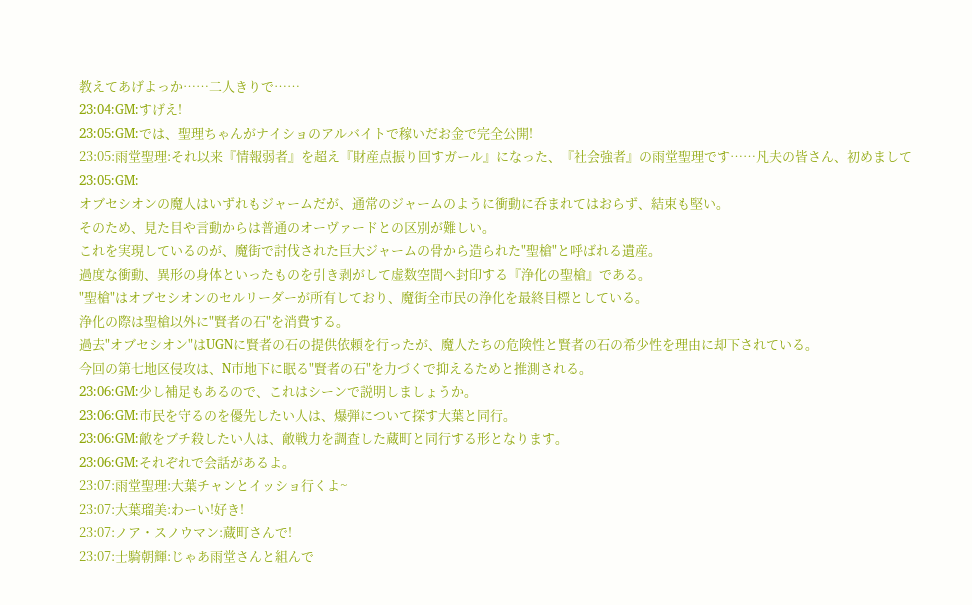教えてあげよっか……二人きりで……
23:04:GM:すげえ!
23:05:GM:では、聖理ちゃんがナイショのアルバイトで稼いだお金で完全公開!
23:05:雨堂聖理:それ以来『情報弱者』を超え『財産点振り回すガール』になった、『社会強者』の雨堂聖理です……凡夫の皆さん、初めまして
23:05:GM:
オブセシオンの魔人はいずれもジャームだが、通常のジャームのように衝動に呑まれてはおらず、結束も堅い。
そのため、見た目や言動からは普通のオーヴァードとの区別が難しい。
これを実現しているのが、魔街で討伐された巨大ジャームの骨から造られた"聖槍"と呼ばれる遺産。
過度な衝動、異形の身体といったものを引き剥がして虚数空間へ封印する『浄化の聖槍』である。
"聖槍"はオブセシオンのセルリーダーが所有しており、魔街全市民の浄化を最終目標としている。
浄化の際は聖槍以外に"賢者の石"を消費する。
過去"オブセシオン"はUGNに賢者の石の提供依頼を行ったが、魔人たちの危険性と賢者の石の希少性を理由に却下されている。
今回の第七地区侵攻は、N市地下に眠る"賢者の石"を力づくで抑えるためと推測される。
23:06:GM:少し補足もあるので、これはシーンで説明しましょうか。
23:06:GM:市民を守るのを優先したい人は、爆弾について探す大葉と同行。
23:06:GM:敵をブチ殺したい人は、敵戦力を調査した蔵町と同行する形となります。
23:06:GM:それぞれで会話があるよ。
23:07:雨堂聖理:大葉チャンとイッショ行くよ~
23:07:大葉瑠美:わーい!好き!
23:07:ノア・スノウマン:蔵町さんで!
23:07:士騎朝輝:じゃあ雨堂さんと組んで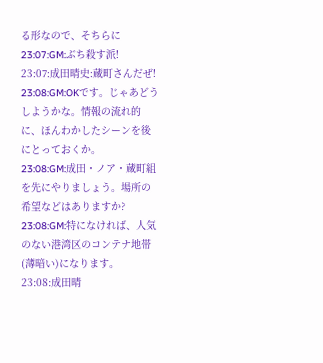る形なので、そちらに
23:07:GM:ぶち殺す派!
23:07:成田晴史:蔵町さんだぜ!
23:08:GM:OKです。じゃあどうしようかな。情報の流れ的に、ほんわかしたシーンを後にとっておくか。
23:08:GM:成田・ノア・蔵町組を先にやりましょう。場所の希望などはありますか?
23:08:GM:特になければ、人気のない港湾区のコンテナ地帯(薄暗い)になります。
23:08:成田晴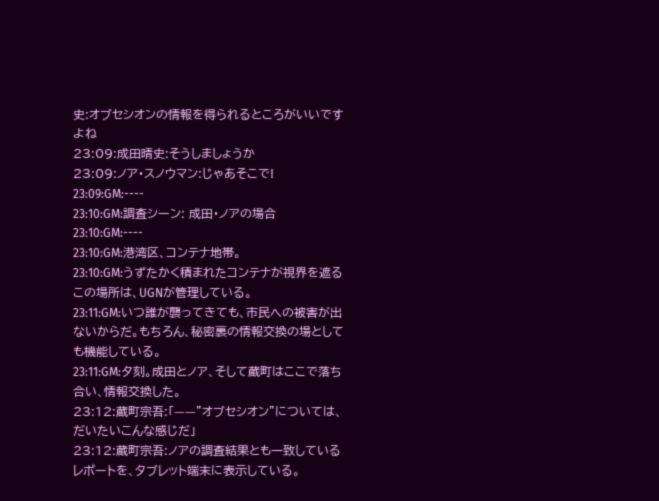史:オブセシオンの情報を得られるところがいいですよね
23:09:成田晴史:そうしましょうか
23:09:ノア・スノウマン:じゃあそこで!
23:09:GM:----
23:10:GM:調査シーン: 成田・ノアの場合
23:10:GM:----
23:10:GM:港湾区、コンテナ地帯。
23:10:GM:うずたかく積まれたコンテナが視界を遮るこの場所は、UGNが管理している。
23:11:GM:いつ誰が襲ってきても、市民への被害が出ないからだ。もちろん、秘密裏の情報交換の場としても機能している。
23:11:GM:夕刻。成田とノア、そして蔵町はここで落ち合い、情報交換した。
23:12:蔵町宗吾:「——"オブセシオン"については、だいたいこんな感じだ」
23:12:蔵町宗吾:ノアの調査結果とも一致しているレポートを、タブレット端末に表示している。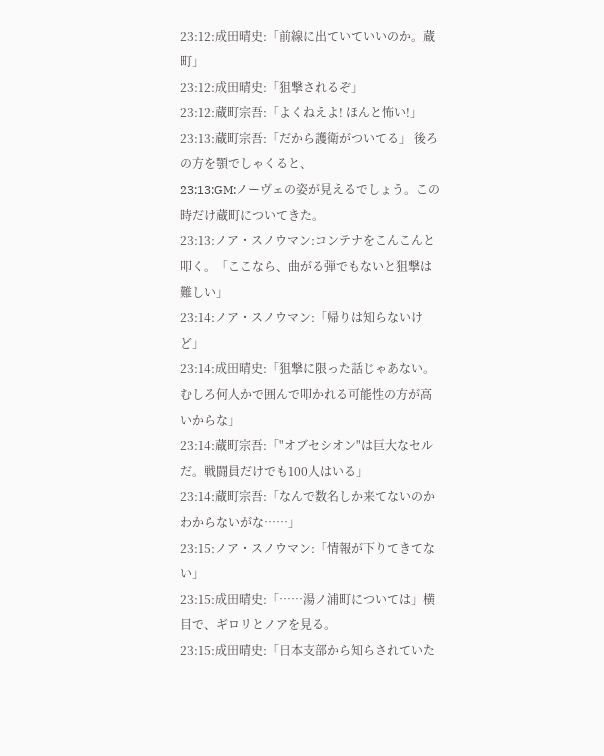23:12:成田晴史:「前線に出ていていいのか。蔵町」
23:12:成田晴史:「狙撃されるぞ」
23:12:蔵町宗吾:「よくねえよ! ほんと怖い!」
23:13:蔵町宗吾:「だから護衛がついてる」 後ろの方を顎でしゃくると、
23:13:GM:ノーヴェの姿が見えるでしょう。この時だけ蔵町についてきた。
23:13:ノア・スノウマン:コンテナをこんこんと叩く。「ここなら、曲がる弾でもないと狙撃は難しい」
23:14:ノア・スノウマン:「帰りは知らないけど」
23:14:成田晴史:「狙撃に限った話じゃあない。むしろ何人かで囲んで叩かれる可能性の方が高いからな」
23:14:蔵町宗吾:「"オブセシオン"は巨大なセルだ。戦闘員だけでも100人はいる」
23:14:蔵町宗吾:「なんで数名しか来てないのかわからないがな……」
23:15:ノア・スノウマン:「情報が下りてきてない」
23:15:成田晴史:「……湯ノ浦町については」横目で、ギロリとノアを見る。
23:15:成田晴史:「日本支部から知らされていた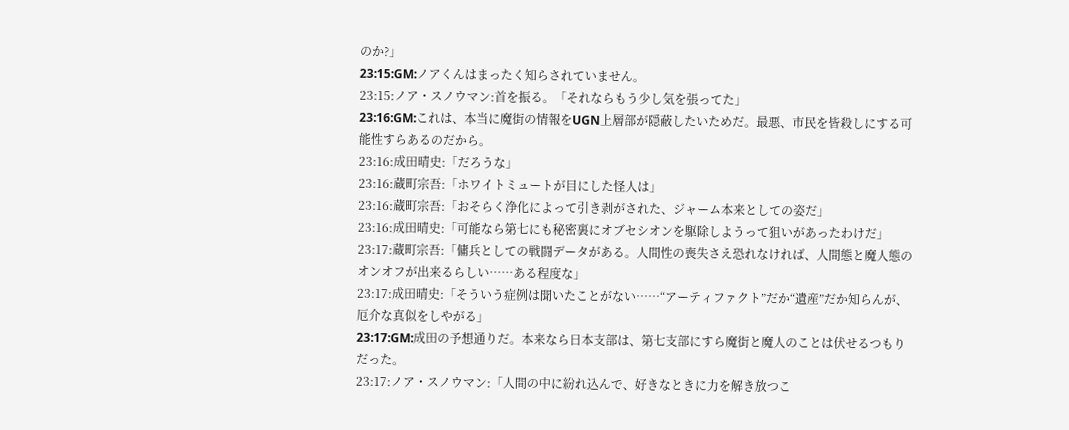のか?」
23:15:GM:ノアくんはまったく知らされていません。
23:15:ノア・スノウマン:首を振る。「それならもう少し気を張ってた」
23:16:GM:これは、本当に魔街の情報をUGN上層部が隠蔽したいためだ。最悪、市民を皆殺しにする可能性すらあるのだから。
23:16:成田晴史:「だろうな」
23:16:蔵町宗吾:「ホワイトミュートが目にした怪人は」
23:16:蔵町宗吾:「おそらく浄化によって引き剥がされた、ジャーム本来としての姿だ」
23:16:成田晴史:「可能なら第七にも秘密裏にオブセシオンを駆除しようって狙いがあったわけだ」
23:17:蔵町宗吾:「傭兵としての戦闘データがある。人間性の喪失さえ恐れなければ、人間態と魔人態のオンオフが出来るらしい……ある程度な」
23:17:成田晴史:「そういう症例は聞いたことがない……“アーティファクト”だか“遺産”だか知らんが、厄介な真似をしやがる」
23:17:GM:成田の予想通りだ。本来なら日本支部は、第七支部にすら魔街と魔人のことは伏せるつもりだった。
23:17:ノア・スノウマン:「人間の中に紛れ込んで、好きなときに力を解き放つこ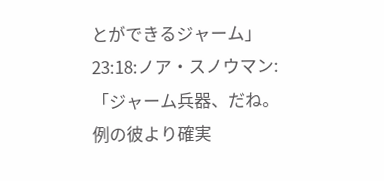とができるジャーム」
23:18:ノア・スノウマン:「ジャーム兵器、だね。例の彼より確実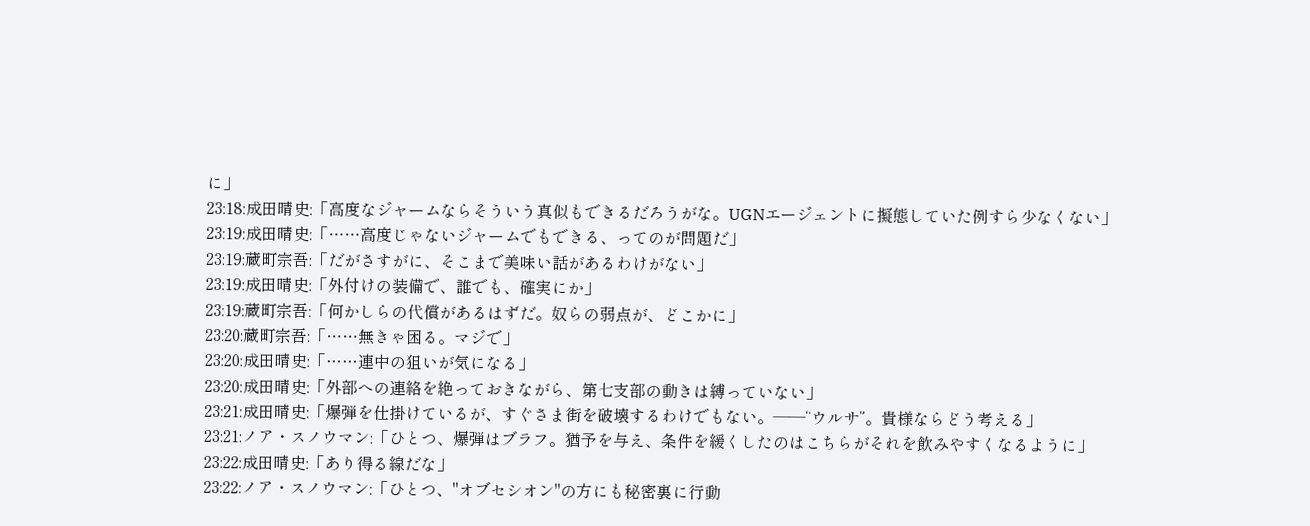に」
23:18:成田晴史:「高度なジャームならそういう真似もできるだろうがな。UGNエージェントに擬態していた例すら少なくない」
23:19:成田晴史:「……高度じゃないジャームでもできる、ってのが問題だ」
23:19:蔵町宗吾:「だがさすがに、そこまで美味い話があるわけがない」
23:19:成田晴史:「外付けの装備で、誰でも、確実にか」
23:19:蔵町宗吾:「何かしらの代償があるはずだ。奴らの弱点が、どこかに」
23:20:蔵町宗吾:「……無きゃ困る。マジで」
23:20:成田晴史:「……連中の狙いが気になる」
23:20:成田晴史:「外部への連絡を絶っておきながら、第七支部の動きは縛っていない」
23:21:成田晴史:「爆弾を仕掛けているが、すぐさま街を破壊するわけでもない。——“ウルサ”。貴様ならどう考える」
23:21:ノア・スノウマン:「ひとつ、爆弾はブラフ。猶予を与え、条件を緩くしたのはこちらがそれを飲みやすくなるように」
23:22:成田晴史:「あり得る線だな」
23:22:ノア・スノウマン:「ひとつ、"オブセシオン"の方にも秘密裏に行動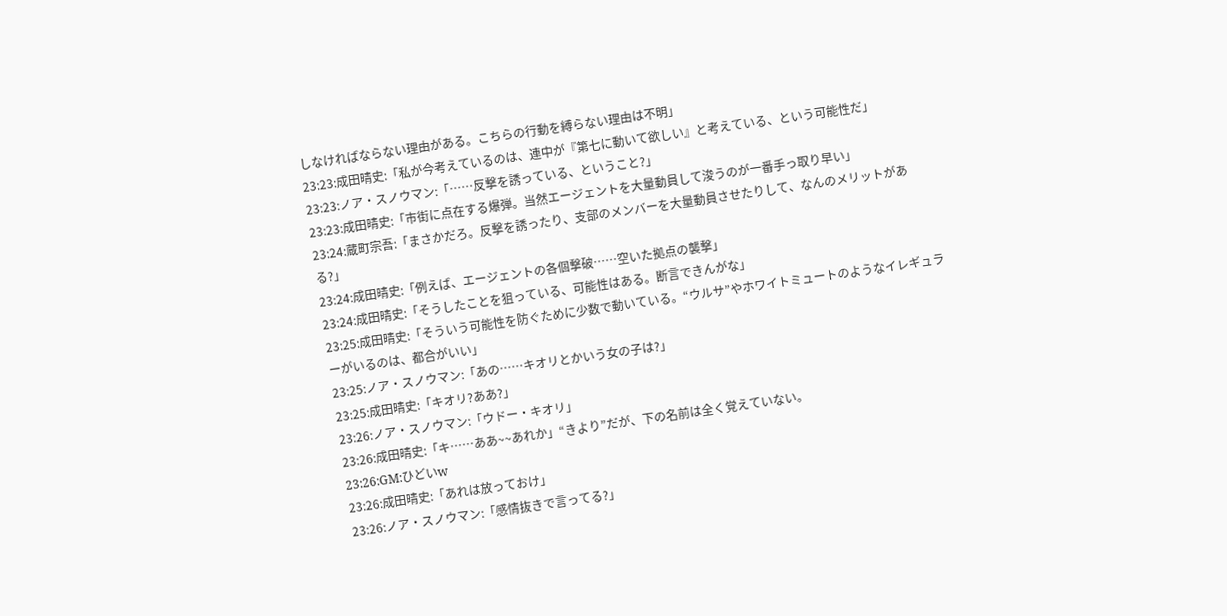しなければならない理由がある。こちらの行動を縛らない理由は不明」
23:23:成田晴史:「私が今考えているのは、連中が『第七に動いて欲しい』と考えている、という可能性だ」
23:23:ノア・スノウマン:「……反撃を誘っている、ということ?」
23:23:成田晴史:「市街に点在する爆弾。当然エージェントを大量動員して浚うのが一番手っ取り早い」
23:24:蔵町宗吾:「まさかだろ。反撃を誘ったり、支部のメンバーを大量動員させたりして、なんのメリットがある?」
23:24:成田晴史:「例えば、エージェントの各個撃破……空いた拠点の襲撃」
23:24:成田晴史:「そうしたことを狙っている、可能性はある。断言できんがな」
23:25:成田晴史:「そういう可能性を防ぐために少数で動いている。“ウルサ”やホワイトミュートのようなイレギュラーがいるのは、都合がいい」
23:25:ノア・スノウマン:「あの……キオリとかいう女の子は?」
23:25:成田晴史:「キオリ?ああ?」
23:26:ノア・スノウマン:「ウドー・キオリ」
23:26:成田晴史:「キ……ああ~~あれか」“きより”だが、下の名前は全く覚えていない。
23:26:GM:ひどいw
23:26:成田晴史:「あれは放っておけ」
23:26:ノア・スノウマン:「感情抜きで言ってる?」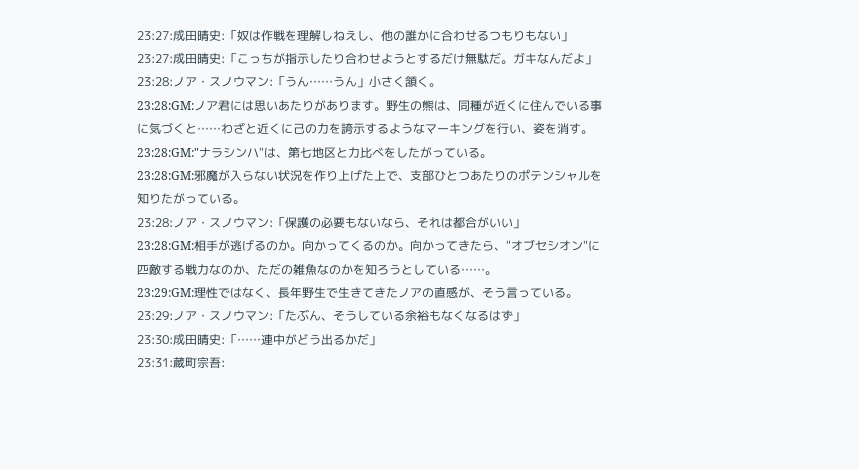23:27:成田晴史:「奴は作戦を理解しねえし、他の誰かに合わせるつもりもない」
23:27:成田晴史:「こっちが指示したり合わせようとするだけ無駄だ。ガキなんだよ」
23:28:ノア・スノウマン:「うん……うん」小さく頷く。
23:28:GM:ノア君には思いあたりがあります。野生の熊は、同種が近くに住んでいる事に気づくと……わざと近くに己の力を誇示するようなマーキングを行い、姿を消す。
23:28:GM:"ナラシンハ"は、第七地区と力比べをしたがっている。
23:28:GM:邪魔が入らない状況を作り上げた上で、支部ひとつあたりのポテンシャルを知りたがっている。
23:28:ノア・スノウマン:「保護の必要もないなら、それは都合がいい」
23:28:GM:相手が逃げるのか。向かってくるのか。向かってきたら、"オブセシオン"に匹敵する戦力なのか、ただの雑魚なのかを知ろうとしている……。
23:29:GM:理性ではなく、長年野生で生きてきたノアの直感が、そう言っている。
23:29:ノア・スノウマン:「たぶん、そうしている余裕もなくなるはず」
23:30:成田晴史:「……連中がどう出るかだ」
23:31:蔵町宗吾: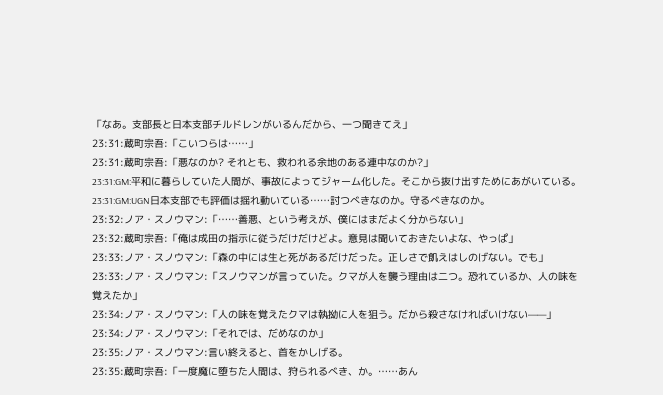「なあ。支部長と日本支部チルドレンがいるんだから、一つ聞きてえ」
23:31:蔵町宗吾:「こいつらは……」
23:31:蔵町宗吾:「悪なのか? それとも、救われる余地のある連中なのか?」
23:31:GM:平和に暮らしていた人間が、事故によってジャーム化した。そこから抜け出すためにあがいている。
23:31:GM:UGN日本支部でも評価は揺れ動いている……討つべきなのか。守るべきなのか。
23:32:ノア・スノウマン:「……善悪、という考えが、僕にはまだよく分からない」
23:32:蔵町宗吾:「俺は成田の指示に従うだけだけどよ。意見は聞いておきたいよな、やっぱ」
23:33:ノア・スノウマン:「森の中には生と死があるだけだった。正しさで飢えはしのげない。でも」
23:33:ノア・スノウマン:「スノウマンが言っていた。クマが人を襲う理由は二つ。恐れているか、人の味を覚えたか」
23:34:ノア・スノウマン:「人の味を覚えたクマは執拗に人を狙う。だから殺さなければいけない——」
23:34:ノア・スノウマン:「それでは、だめなのか」
23:35:ノア・スノウマン:言い終えると、首をかしげる。
23:35:蔵町宗吾:「一度魔に堕ちた人間は、狩られるべき、か。……あん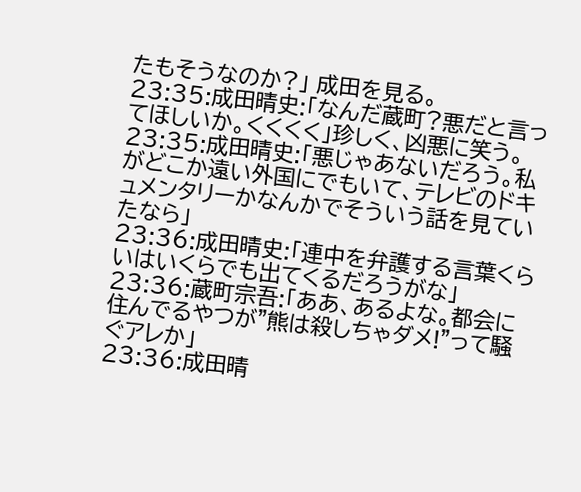たもそうなのか?」 成田を見る。
23:35:成田晴史:「なんだ蔵町?悪だと言ってほしいか。くくくく」珍しく、凶悪に笑う。
23:35:成田晴史:「悪じゃあないだろう。私がどこか遠い外国にでもいて、テレビのドキュメンタリーかなんかでそういう話を見ていたなら」
23:36:成田晴史:「連中を弁護する言葉くらいはいくらでも出てくるだろうがな」
23:36:蔵町宗吾:「ああ、あるよな。都会に住んでるやつが"熊は殺しちゃダメ!"って騒ぐアレか」
23:36:成田晴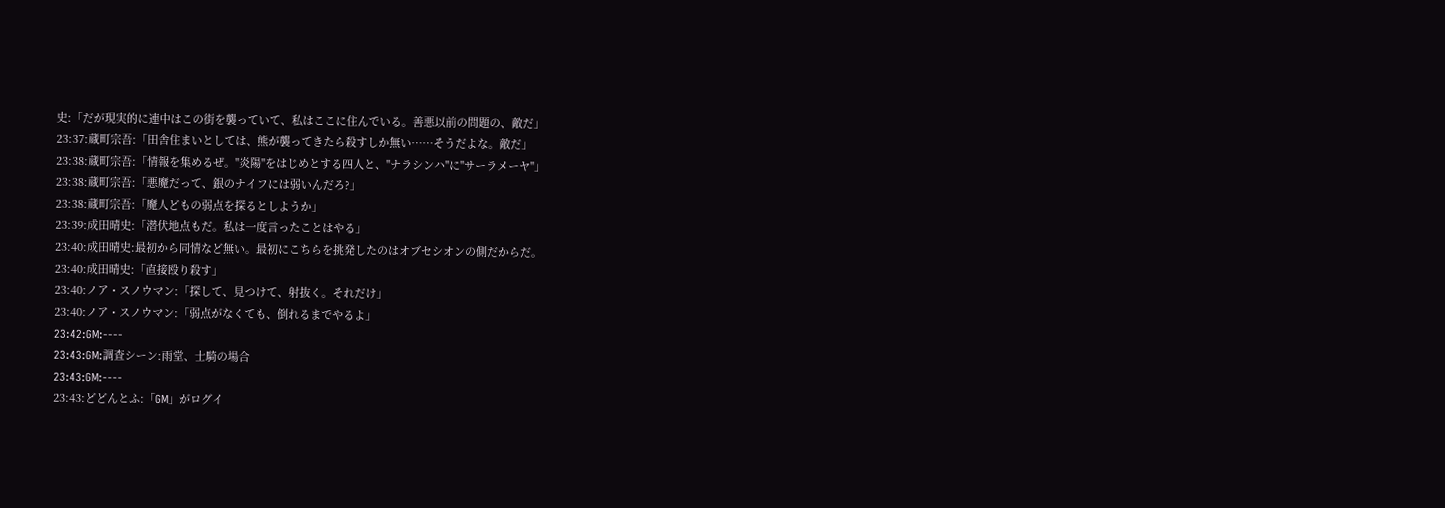史:「だが現実的に連中はこの街を襲っていて、私はここに住んでいる。善悪以前の問題の、敵だ」
23:37:蔵町宗吾:「田舎住まいとしては、熊が襲ってきたら殺すしか無い……そうだよな。敵だ」
23:38:蔵町宗吾:「情報を集めるぜ。"炎陽"をはじめとする四人と、"ナラシンハ"に"サーラメーヤ"」
23:38:蔵町宗吾:「悪魔だって、銀のナイフには弱いんだろ?」
23:38:蔵町宗吾:「魔人どもの弱点を探るとしようか」
23:39:成田晴史:「潜伏地点もだ。私は一度言ったことはやる」
23:40:成田晴史:最初から同情など無い。最初にこちらを挑発したのはオブセシオンの側だからだ。
23:40:成田晴史:「直接殴り殺す」
23:40:ノア・スノウマン:「探して、見つけて、射抜く。それだけ」
23:40:ノア・スノウマン:「弱点がなくても、倒れるまでやるよ」
23:42:GM:----
23:43:GM:調査シーン:雨堂、士騎の場合
23:43:GM:----
23:43:どどんとふ:「GM」がログイ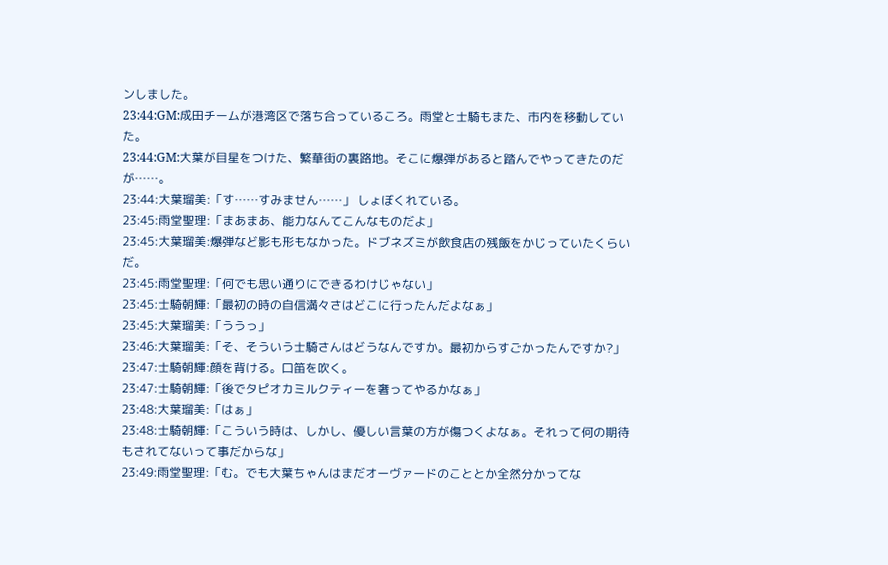ンしました。
23:44:GM:成田チームが港湾区で落ち合っているころ。雨堂と士騎もまた、市内を移動していた。
23:44:GM:大葉が目星をつけた、繁華街の裏路地。そこに爆弾があると踏んでやってきたのだが……。
23:44:大葉瑠美:「す……すみません……」 しょぼくれている。
23:45:雨堂聖理:「まあまあ、能力なんてこんなものだよ」
23:45:大葉瑠美:爆弾など影も形もなかった。ドブネズミが飲食店の残飯をかじっていたくらいだ。
23:45:雨堂聖理:「何でも思い通りにできるわけじゃない」
23:45:士騎朝輝:「最初の時の自信満々さはどこに行ったんだよなぁ」
23:45:大葉瑠美:「ううっ」
23:46:大葉瑠美:「そ、そういう士騎さんはどうなんですか。最初からすごかったんですか?」
23:47:士騎朝輝:顔を背ける。口笛を吹く。
23:47:士騎朝輝:「後でタピオカミルクティーを奢ってやるかなぁ」
23:48:大葉瑠美:「はぁ」
23:48:士騎朝輝:「こういう時は、しかし、優しい言葉の方が傷つくよなぁ。それって何の期待もされてないって事だからな」
23:49:雨堂聖理:「む。でも大葉ちゃんはまだオーヴァードのこととか全然分かってな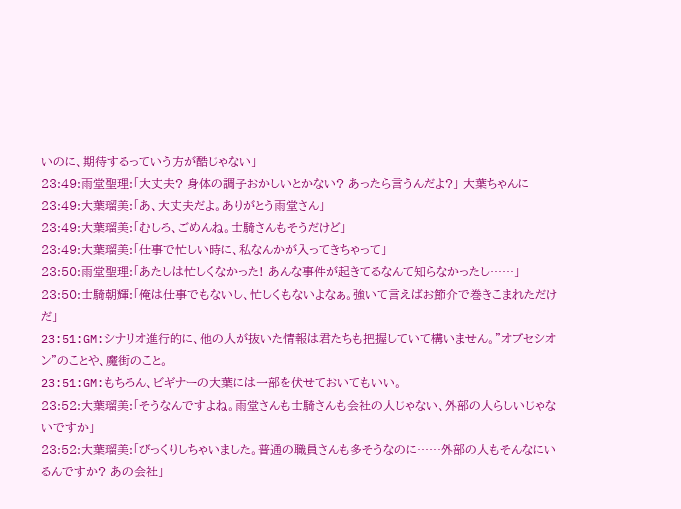いのに、期待するっていう方が酷じゃない」
23:49:雨堂聖理:「大丈夫? 身体の調子おかしいとかない? あったら言うんだよ?」 大葉ちゃんに
23:49:大葉瑠美:「あ、大丈夫だよ。ありがとう雨堂さん」
23:49:大葉瑠美:「むしろ、ごめんね。士騎さんもそうだけど」
23:49:大葉瑠美:「仕事で忙しい時に、私なんかが入ってきちゃって」
23:50:雨堂聖理:「あたしは忙しくなかった! あんな事件が起きてるなんて知らなかったし……」
23:50:士騎朝輝:「俺は仕事でもないし、忙しくもないよなぁ。強いて言えばお節介で巻きこまれただけだ」
23:51:GM:シナリオ進行的に、他の人が抜いた情報は君たちも把握していて構いません。"オブセシオン"のことや、魔街のこと。
23:51:GM:もちろん、ビギナーの大葉には一部を伏せておいてもいい。
23:52:大葉瑠美:「そうなんですよね。雨堂さんも士騎さんも会社の人じゃない、外部の人らしいじゃないですか」
23:52:大葉瑠美:「びっくりしちゃいました。普通の職員さんも多そうなのに……外部の人もそんなにいるんですか? あの会社」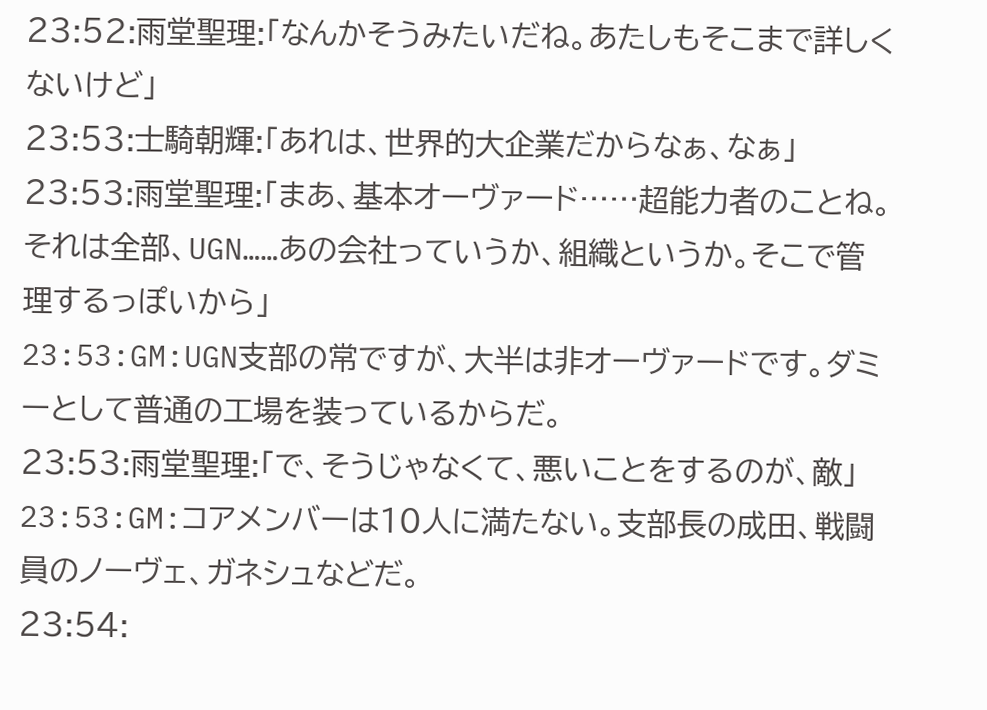23:52:雨堂聖理:「なんかそうみたいだね。あたしもそこまで詳しくないけど」
23:53:士騎朝輝:「あれは、世界的大企業だからなぁ、なぁ」
23:53:雨堂聖理:「まあ、基本オーヴァード……超能力者のことね。それは全部、UGN……あの会社っていうか、組織というか。そこで管理するっぽいから」
23:53:GM:UGN支部の常ですが、大半は非オーヴァードです。ダミーとして普通の工場を装っているからだ。
23:53:雨堂聖理:「で、そうじゃなくて、悪いことをするのが、敵」
23:53:GM:コアメンバーは10人に満たない。支部長の成田、戦闘員のノーヴェ、ガネシュなどだ。
23:54: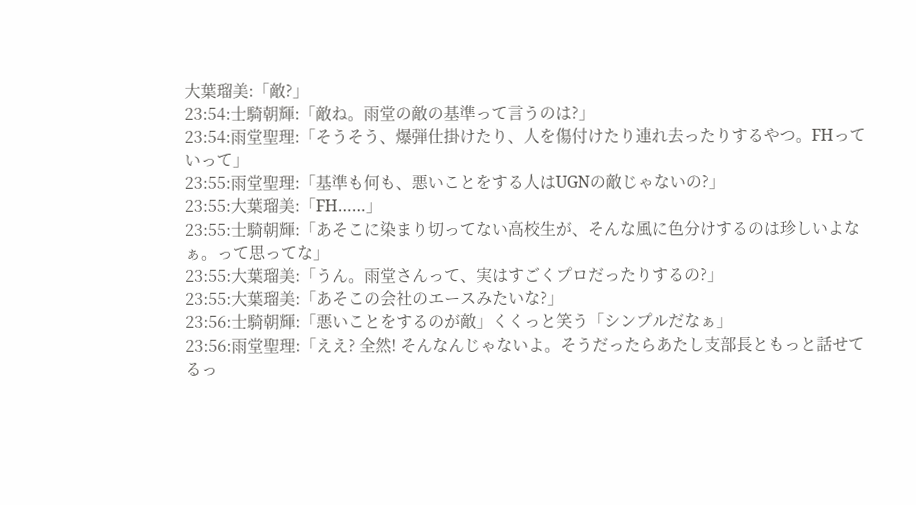大葉瑠美:「敵?」
23:54:士騎朝輝:「敵ね。雨堂の敵の基準って言うのは?」
23:54:雨堂聖理:「そうそう、爆弾仕掛けたり、人を傷付けたり連れ去ったりするやつ。FHっていって」
23:55:雨堂聖理:「基準も何も、悪いことをする人はUGNの敵じゃないの?」
23:55:大葉瑠美:「FH……」
23:55:士騎朝輝:「あそこに染まり切ってない高校生が、そんな風に色分けするのは珍しいよなぁ。って思ってな」
23:55:大葉瑠美:「うん。雨堂さんって、実はすごくプロだったりするの?」
23:55:大葉瑠美:「あそこの会社のエースみたいな?」
23:56:士騎朝輝:「悪いことをするのが敵」くくっと笑う「シンプルだなぁ」
23:56:雨堂聖理:「ええ? 全然! そんなんじゃないよ。そうだったらあたし支部長ともっと話せてるっ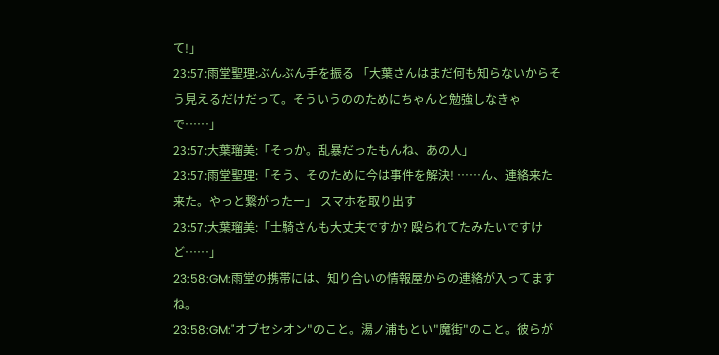て!」
23:57:雨堂聖理:ぶんぶん手を振る 「大葉さんはまだ何も知らないからそう見えるだけだって。そういうののためにちゃんと勉強しなきゃで……」
23:57:大葉瑠美:「そっか。乱暴だったもんね、あの人」
23:57:雨堂聖理:「そう、そのために今は事件を解決! ……ん、連絡来た来た。やっと繋がったー」 スマホを取り出す
23:57:大葉瑠美:「士騎さんも大丈夫ですか? 殴られてたみたいですけど……」
23:58:GM:雨堂の携帯には、知り合いの情報屋からの連絡が入ってますね。
23:58:GM:"オブセシオン"のこと。湯ノ浦もとい"魔街"のこと。彼らが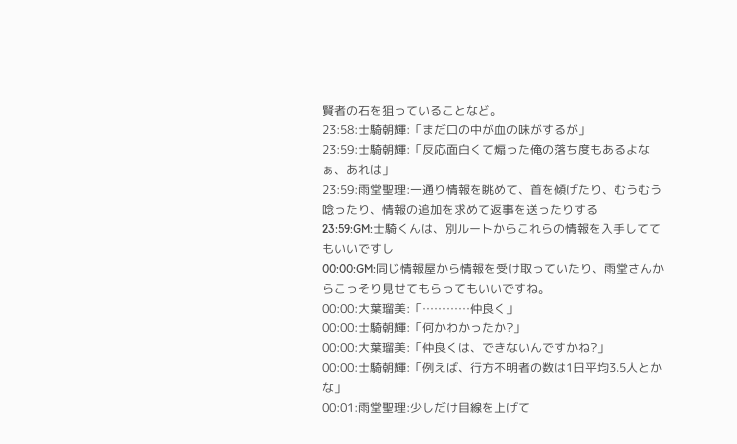賢者の石を狙っていることなど。
23:58:士騎朝輝:「まだ口の中が血の味がするが」
23:59:士騎朝輝:「反応面白くて煽った俺の落ち度もあるよなぁ、あれは」
23:59:雨堂聖理:一通り情報を眺めて、首を傾げたり、むうむう唸ったり、情報の追加を求めて返事を送ったりする
23:59:GM:士騎くんは、別ルートからこれらの情報を入手しててもいいですし
00:00:GM:同じ情報屋から情報を受け取っていたり、雨堂さんからこっそり見せてもらってもいいですね。
00:00:大葉瑠美:「…………仲良く」
00:00:士騎朝輝:「何かわかったか?」
00:00:大葉瑠美:「仲良くは、できないんですかね?」
00:00:士騎朝輝:「例えば、行方不明者の数は1日平均3.5人とかな」
00:01:雨堂聖理:少しだけ目線を上げて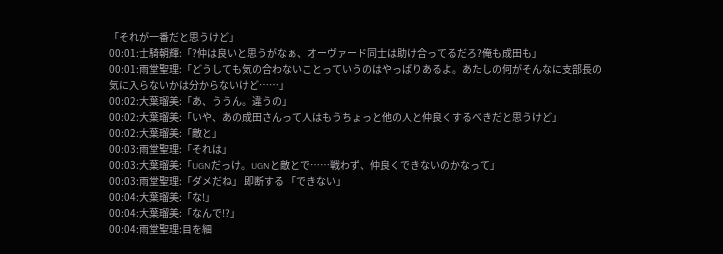「それが一番だと思うけど」
00:01:士騎朝輝:「?仲は良いと思うがなぁ、オーヴァード同士は助け合ってるだろ?俺も成田も」
00:01:雨堂聖理:「どうしても気の合わないことっていうのはやっぱりあるよ。あたしの何がそんなに支部長の気に入らないかは分からないけど……」
00:02:大葉瑠美:「あ、ううん。違うの」
00:02:大葉瑠美:「いや、あの成田さんって人はもうちょっと他の人と仲良くするべきだと思うけど」
00:02:大葉瑠美:「敵と」
00:03:雨堂聖理:「それは」
00:03:大葉瑠美:「UGNだっけ。UGNと敵とで……戦わず、仲良くできないのかなって」
00:03:雨堂聖理:「ダメだね」 即断する 「できない」
00:04:大葉瑠美:「な!」
00:04:大葉瑠美:「なんで!?」
00:04:雨堂聖理:目を細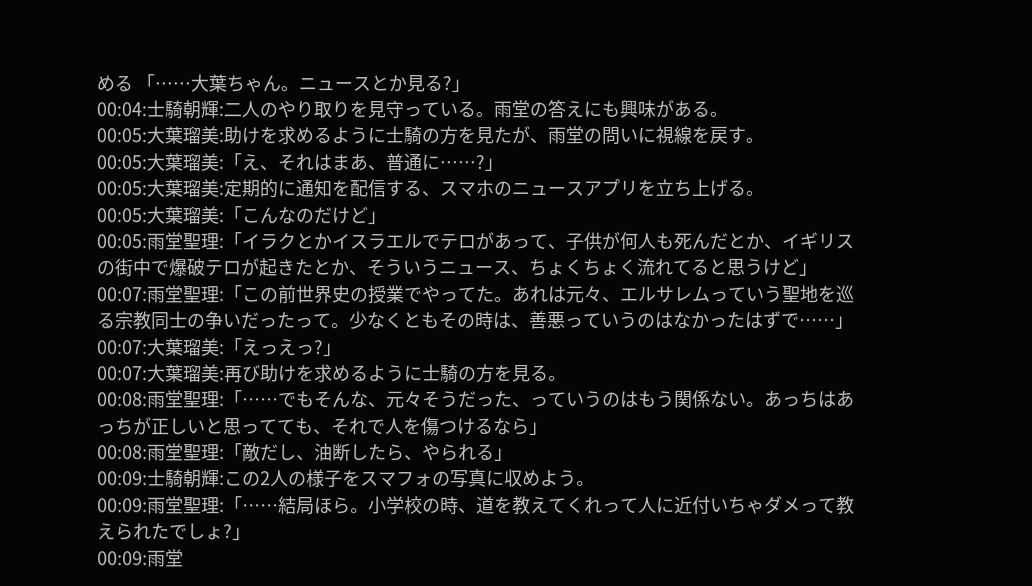める 「……大葉ちゃん。ニュースとか見る?」
00:04:士騎朝輝:二人のやり取りを見守っている。雨堂の答えにも興味がある。
00:05:大葉瑠美:助けを求めるように士騎の方を見たが、雨堂の問いに視線を戻す。
00:05:大葉瑠美:「え、それはまあ、普通に……?」
00:05:大葉瑠美:定期的に通知を配信する、スマホのニュースアプリを立ち上げる。
00:05:大葉瑠美:「こんなのだけど」
00:05:雨堂聖理:「イラクとかイスラエルでテロがあって、子供が何人も死んだとか、イギリスの街中で爆破テロが起きたとか、そういうニュース、ちょくちょく流れてると思うけど」
00:07:雨堂聖理:「この前世界史の授業でやってた。あれは元々、エルサレムっていう聖地を巡る宗教同士の争いだったって。少なくともその時は、善悪っていうのはなかったはずで……」
00:07:大葉瑠美:「えっえっ?」
00:07:大葉瑠美:再び助けを求めるように士騎の方を見る。
00:08:雨堂聖理:「……でもそんな、元々そうだった、っていうのはもう関係ない。あっちはあっちが正しいと思ってても、それで人を傷つけるなら」
00:08:雨堂聖理:「敵だし、油断したら、やられる」
00:09:士騎朝輝:この2人の様子をスマフォの写真に収めよう。
00:09:雨堂聖理:「……結局ほら。小学校の時、道を教えてくれって人に近付いちゃダメって教えられたでしょ?」
00:09:雨堂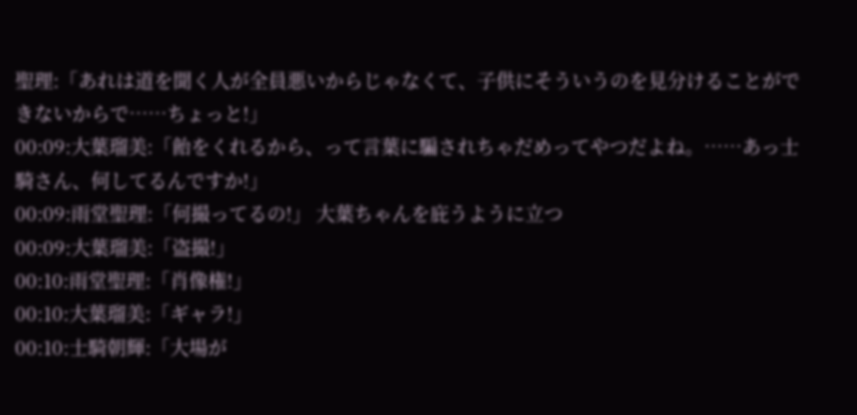聖理:「あれは道を聞く人が全員悪いからじゃなくて、子供にそういうのを見分けることができないからで……ちょっと!」
00:09:大葉瑠美:「飴をくれるから、って言葉に騙されちゃだめってやつだよね。……あっ士騎さん、何してるんですか!」
00:09:雨堂聖理:「何撮ってるの!」 大葉ちゃんを庇うように立つ
00:09:大葉瑠美:「盗撮!」
00:10:雨堂聖理:「肖像権!」
00:10:大葉瑠美:「ギャラ!」
00:10:士騎朝輝:「大場が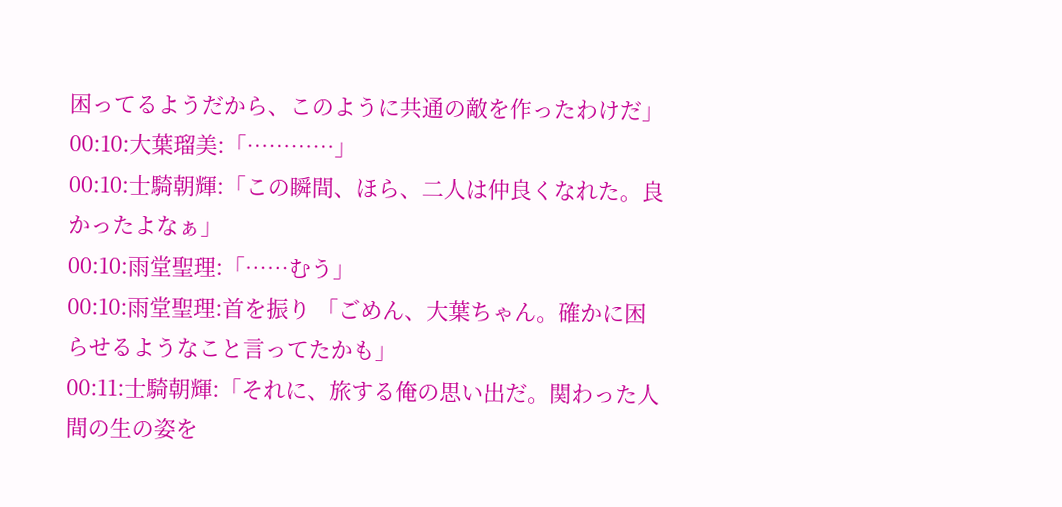困ってるようだから、このように共通の敵を作ったわけだ」
00:10:大葉瑠美:「…………」
00:10:士騎朝輝:「この瞬間、ほら、二人は仲良くなれた。良かったよなぁ」
00:10:雨堂聖理:「……むう」
00:10:雨堂聖理:首を振り 「ごめん、大葉ちゃん。確かに困らせるようなこと言ってたかも」
00:11:士騎朝輝:「それに、旅する俺の思い出だ。関わった人間の生の姿を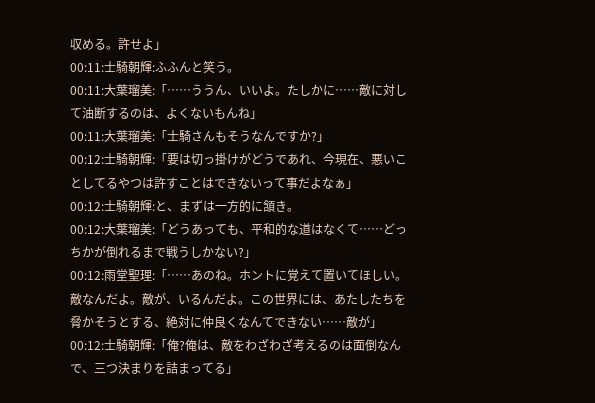収める。許せよ」
00:11:士騎朝輝:ふふんと笑う。
00:11:大葉瑠美:「……ううん、いいよ。たしかに……敵に対して油断するのは、よくないもんね」
00:11:大葉瑠美:「士騎さんもそうなんですか?」
00:12:士騎朝輝:「要は切っ掛けがどうであれ、今現在、悪いことしてるやつは許すことはできないって事だよなぁ」
00:12:士騎朝輝:と、まずは一方的に頷き。
00:12:大葉瑠美:「どうあっても、平和的な道はなくて……どっちかが倒れるまで戦うしかない?」
00:12:雨堂聖理:「……あのね。ホントに覚えて置いてほしい。敵なんだよ。敵が、いるんだよ。この世界には、あたしたちを脅かそうとする、絶対に仲良くなんてできない……敵が」
00:12:士騎朝輝:「俺?俺は、敵をわざわざ考えるのは面倒なんで、三つ決まりを詰まってる」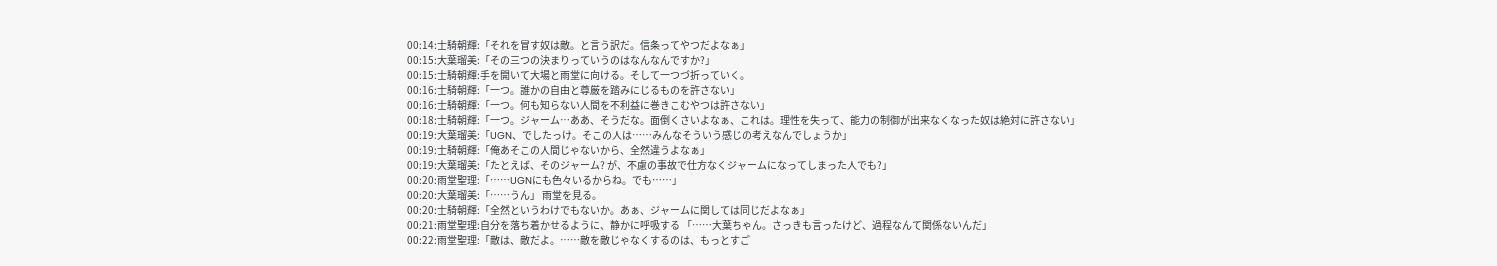00:14:士騎朝輝:「それを冒す奴は敵。と言う訳だ。信条ってやつだよなぁ」
00:15:大葉瑠美:「その三つの決まりっていうのはなんなんですか?」
00:15:士騎朝輝:手を開いて大場と雨堂に向ける。そして一つづ折っていく。
00:16:士騎朝輝:「一つ。誰かの自由と尊厳を踏みにじるものを許さない」
00:16:士騎朝輝:「一つ。何も知らない人間を不利益に巻きこむやつは許さない」
00:18:士騎朝輝:「一つ。ジャーム…ああ、そうだな。面倒くさいよなぁ、これは。理性を失って、能力の制御が出来なくなった奴は絶対に許さない」
00:19:大葉瑠美:「UGN、でしたっけ。そこの人は……みんなそういう感じの考えなんでしょうか」
00:19:士騎朝輝:「俺あそこの人間じゃないから、全然違うよなぁ」
00:19:大葉瑠美:「たとえば、そのジャーム? が、不慮の事故で仕方なくジャームになってしまった人でも?」
00:20:雨堂聖理:「……UGNにも色々いるからね。でも……」
00:20:大葉瑠美:「……うん」 雨堂を見る。
00:20:士騎朝輝:「全然というわけでもないか。あぁ、ジャームに関しては同じだよなぁ」
00:21:雨堂聖理:自分を落ち着かせるように、静かに呼吸する 「……大葉ちゃん。さっきも言ったけど、過程なんて関係ないんだ」
00:22:雨堂聖理:「敵は、敵だよ。……敵を敵じゃなくするのは、もっとすご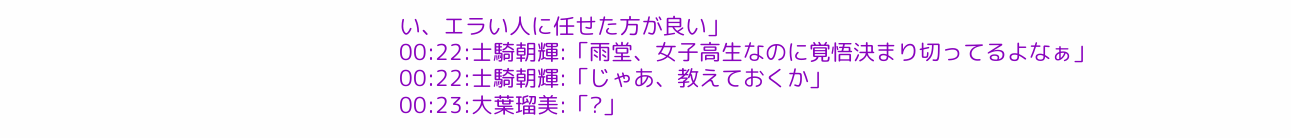い、エラい人に任せた方が良い」
00:22:士騎朝輝:「雨堂、女子高生なのに覚悟決まり切ってるよなぁ」
00:22:士騎朝輝:「じゃあ、教えておくか」
00:23:大葉瑠美:「?」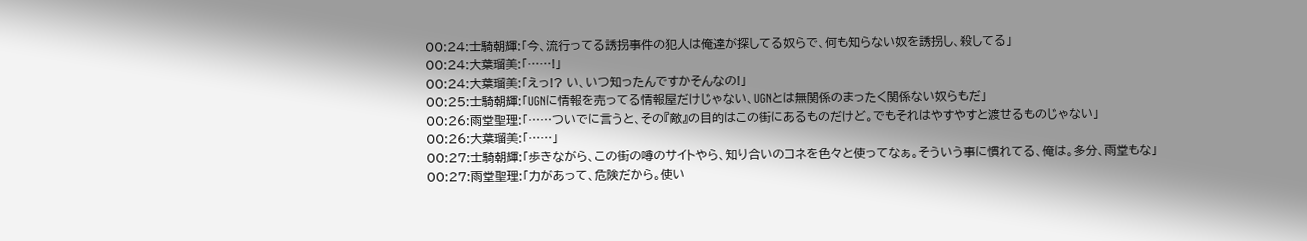00:24:士騎朝輝:「今、流行ってる誘拐事件の犯人は俺達が探してる奴らで、何も知らない奴を誘拐し、殺してる」
00:24:大葉瑠美:「……!」
00:24:大葉瑠美:「えっ!? い、いつ知ったんですかそんなの!」
00:25:士騎朝輝:「UGNに情報を売ってる情報屋だけじゃない、UGNとは無関係のまったく関係ない奴らもだ」
00:26:雨堂聖理:「……ついでに言うと、その『敵』の目的はこの街にあるものだけど。でもそれはやすやすと渡せるものじゃない」
00:26:大葉瑠美:「……」
00:27:士騎朝輝:「歩きながら、この街の噂のサイトやら、知り合いのコネを色々と使ってなぁ。そういう事に慣れてる、俺は。多分、雨堂もな」
00:27:雨堂聖理:「力があって、危険だから。使い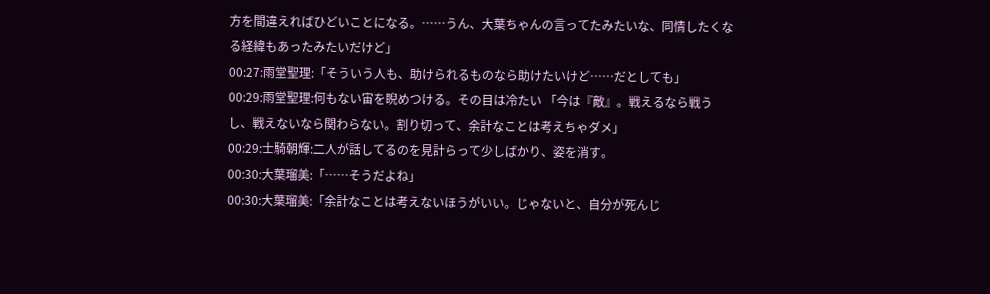方を間違えればひどいことになる。……うん、大葉ちゃんの言ってたみたいな、同情したくなる経緯もあったみたいだけど」
00:27:雨堂聖理:「そういう人も、助けられるものなら助けたいけど……だとしても」
00:29:雨堂聖理:何もない宙を睨めつける。その目は冷たい 「今は『敵』。戦えるなら戦うし、戦えないなら関わらない。割り切って、余計なことは考えちゃダメ」
00:29:士騎朝輝:二人が話してるのを見計らって少しばかり、姿を消す。
00:30:大葉瑠美:「……そうだよね」
00:30:大葉瑠美:「余計なことは考えないほうがいい。じゃないと、自分が死んじ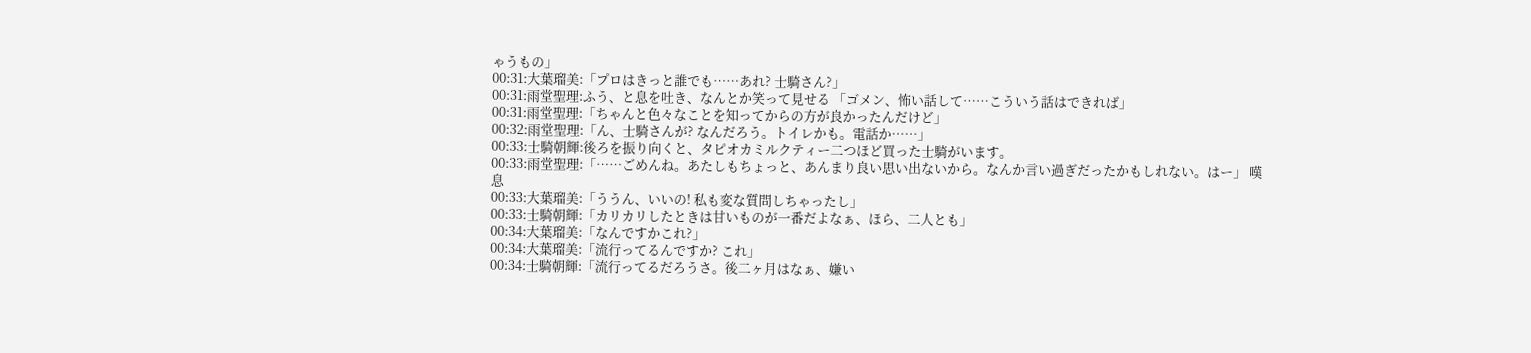ゃうもの」
00:31:大葉瑠美:「プロはきっと誰でも……あれ? 士騎さん?」
00:31:雨堂聖理:ふう、と息を吐き、なんとか笑って見せる 「ゴメン、怖い話して……こういう話はできれば」
00:31:雨堂聖理:「ちゃんと色々なことを知ってからの方が良かったんだけど」
00:32:雨堂聖理:「ん、士騎さんが? なんだろう。トイレかも。電話か……」
00:33:士騎朝輝:後ろを振り向くと、タピオカミルクティー二つほど買った士騎がいます。
00:33:雨堂聖理:「……ごめんね。あたしもちょっと、あんまり良い思い出ないから。なんか言い過ぎだったかもしれない。はー」 嘆息
00:33:大葉瑠美:「ううん、いいの! 私も変な質問しちゃったし」
00:33:士騎朝輝:「カリカリしたときは甘いものが一番だよなぁ、ほら、二人とも」
00:34:大葉瑠美:「なんですかこれ?」
00:34:大葉瑠美:「流行ってるんですか? これ」
00:34:士騎朝輝:「流行ってるだろうさ。後二ヶ月はなぁ、嫌い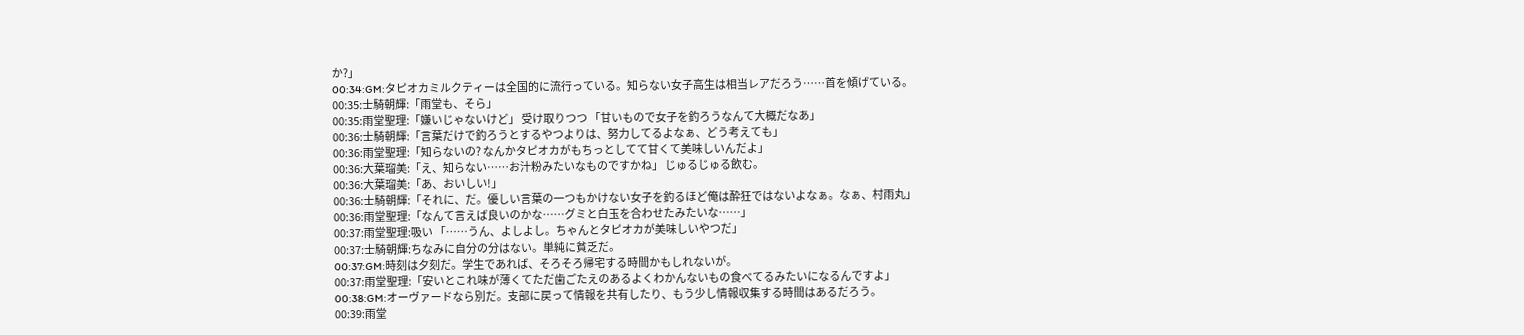か?」
00:34:GM:タピオカミルクティーは全国的に流行っている。知らない女子高生は相当レアだろう……首を傾げている。
00:35:士騎朝輝:「雨堂も、そら」
00:35:雨堂聖理:「嫌いじゃないけど」 受け取りつつ 「甘いもので女子を釣ろうなんて大概だなあ」
00:36:士騎朝輝:「言葉だけで釣ろうとするやつよりは、努力してるよなぁ、どう考えても」
00:36:雨堂聖理:「知らないの? なんかタピオカがもちっとしてて甘くて美味しいんだよ」
00:36:大葉瑠美:「え、知らない……お汁粉みたいなものですかね」 じゅるじゅる飲む。
00:36:大葉瑠美:「あ、おいしい!」
00:36:士騎朝輝:「それに、だ。優しい言葉の一つもかけない女子を釣るほど俺は酔狂ではないよなぁ。なぁ、村雨丸」
00:36:雨堂聖理:「なんて言えば良いのかな……グミと白玉を合わせたみたいな……」
00:37:雨堂聖理:吸い 「……うん、よしよし。ちゃんとタピオカが美味しいやつだ」
00:37:士騎朝輝:ちなみに自分の分はない。単純に貧乏だ。
00:37:GM:時刻は夕刻だ。学生であれば、そろそろ帰宅する時間かもしれないが。
00:37:雨堂聖理:「安いとこれ味が薄くてただ歯ごたえのあるよくわかんないもの食べてるみたいになるんですよ」
00:38:GM:オーヴァードなら別だ。支部に戻って情報を共有したり、もう少し情報収集する時間はあるだろう。
00:39:雨堂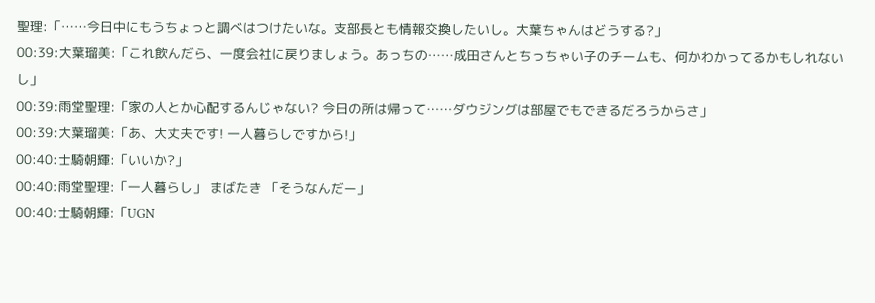聖理:「……今日中にもうちょっと調べはつけたいな。支部長とも情報交換したいし。大葉ちゃんはどうする?」
00:39:大葉瑠美:「これ飲んだら、一度会社に戻りましょう。あっちの……成田さんとちっちゃい子のチームも、何かわかってるかもしれないし」
00:39:雨堂聖理:「家の人とか心配するんじゃない? 今日の所は帰って……ダウジングは部屋でもできるだろうからさ」
00:39:大葉瑠美:「あ、大丈夫です! 一人暮らしですから!」
00:40:士騎朝輝:「いいか?」
00:40:雨堂聖理:「一人暮らし」 まばたき 「そうなんだー」
00:40:士騎朝輝:「UGN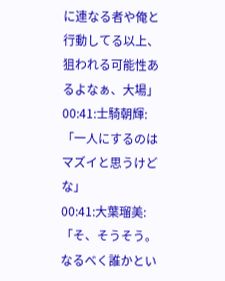に連なる者や俺と行動してる以上、狙われる可能性あるよなぁ、大場」
00:41:士騎朝輝:「一人にするのはマズイと思うけどな」
00:41:大葉瑠美:「そ、そうそう。なるべく誰かとい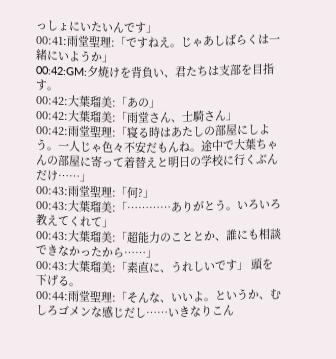っしょにいたいんです」
00:41:雨堂聖理:「ですねえ。じゃあしばらくは一緒にいようか」
00:42:GM:夕焼けを背負い、君たちは支部を目指す。
00:42:大葉瑠美:「あの」
00:42:大葉瑠美:「雨堂さん、士騎さん」
00:42:雨堂聖理:「寝る時はあたしの部屋にしよう。一人じゃ色々不安だもんね。途中で大葉ちゃんの部屋に寄って着替えと明日の学校に行くぶんだけ……」
00:43:雨堂聖理:「何?」
00:43:大葉瑠美:「…………ありがとう。いろいろ教えてくれて」
00:43:大葉瑠美:「超能力のこととか、誰にも相談できなかったから……」
00:43:大葉瑠美:「素直に、うれしいです」 頭を下げる。
00:44:雨堂聖理:「そんな、いいよ。というか、むしろゴメンな感じだし……いきなりこん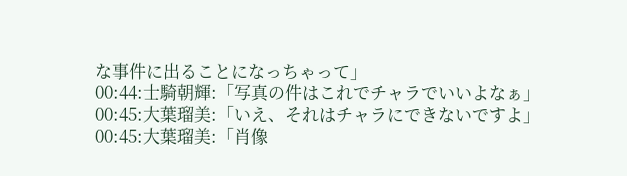な事件に出ることになっちゃって」
00:44:士騎朝輝:「写真の件はこれでチャラでいいよなぁ」
00:45:大葉瑠美:「いえ、それはチャラにできないですよ」
00:45:大葉瑠美:「肖像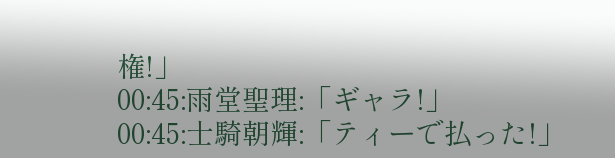権!」
00:45:雨堂聖理:「ギャラ!」
00:45:士騎朝輝:「ティーで払った!」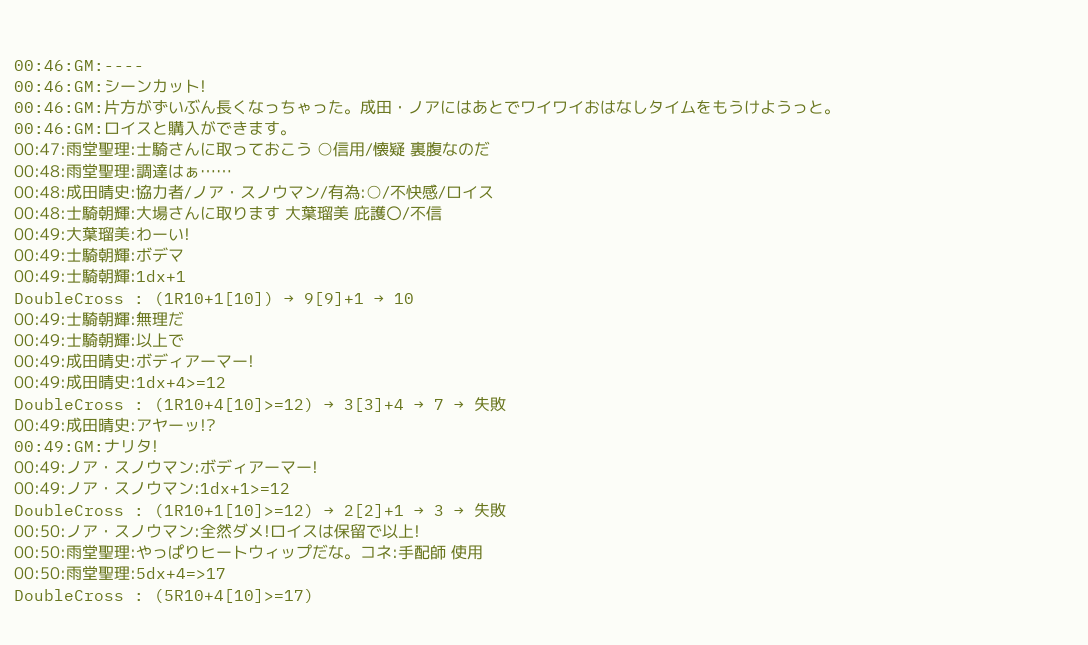00:46:GM:----
00:46:GM:シーンカット!
00:46:GM:片方がずいぶん長くなっちゃった。成田・ノアにはあとでワイワイおはなしタイムをもうけようっと。
00:46:GM:ロイスと購入ができます。
00:47:雨堂聖理:士騎さんに取っておこう ○信用/懐疑 裏腹なのだ
00:48:雨堂聖理:調達はぁ……
00:48:成田晴史:協力者/ノア・スノウマン/有為:○/不快感/ロイス
00:48:士騎朝輝:大場さんに取ります 大葉瑠美 庇護〇/不信
00:49:大葉瑠美:わーい!
00:49:士騎朝輝:ボデマ
00:49:士騎朝輝:1dx+1
DoubleCross : (1R10+1[10]) → 9[9]+1 → 10
00:49:士騎朝輝:無理だ
00:49:士騎朝輝:以上で
00:49:成田晴史:ボディアーマー!
00:49:成田晴史:1dx+4>=12
DoubleCross : (1R10+4[10]>=12) → 3[3]+4 → 7 → 失敗
00:49:成田晴史:アヤーッ!?
00:49:GM:ナリタ!
00:49:ノア・スノウマン:ボディアーマー!
00:49:ノア・スノウマン:1dx+1>=12
DoubleCross : (1R10+1[10]>=12) → 2[2]+1 → 3 → 失敗
00:50:ノア・スノウマン:全然ダメ!ロイスは保留で以上!
00:50:雨堂聖理:やっぱりヒートウィップだな。コネ:手配師 使用
00:50:雨堂聖理:5dx+4=>17
DoubleCross : (5R10+4[10]>=17)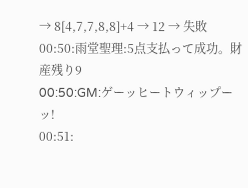→ 8[4,7,7,8,8]+4 → 12 → 失敗
00:50:雨堂聖理:5点支払って成功。財産残り9
00:50:GM:ゲーッヒートウィップーッ!
00:51: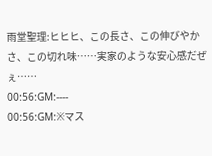雨堂聖理:ヒヒヒ、この長さ、この伸びやかさ、この切れ味……実家のような安心感だぜぇ……
00:56:GM:----
00:56:GM:※マス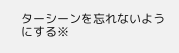ターシーンを忘れないようにする※